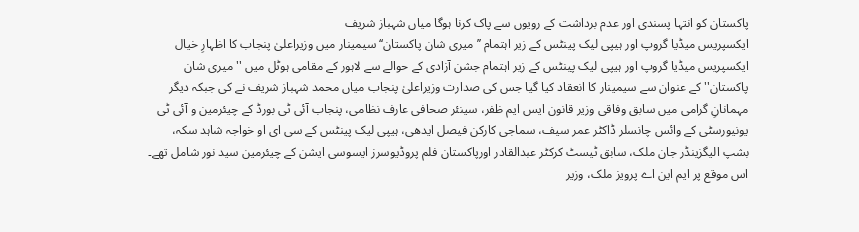پاکستان کو انتہا پسندی اور عدم برداشت کے رویوں سے پاک کرنا ہوگا میاں شہباز شریف
ایکسپریس میڈیا گروپ اور ہیپی لیک پینٹس کے زیر اہتمام ’’میری شان پاکستان‘‘ سیمینار میں وزیراعلیٰ پنجاب کا اظہارِ خیال
ایکسپریس میڈیا گروپ اور ہیپی لیک پینٹس کے زیر اہتمام جشن آزادی کے حوالے سے لاہور کے مقامی ہوٹل میں ''میری شان پاکستان'' کے عنوان سے سیمینار کا انعقاد کیا گیا جس کی صدارت وزیراعلیٰ پنجاب میاں محمد شہباز شریف نے کی جبکہ دیگر مہمانانِ گرامی میں سابق وفاقی وزیر قانون ایس ایم ظفر، سینئر صحافی عارف نظامی، پنجاب آئی ٹی بورڈ کے چیئرمین و آئی ٹی یونیورسٹی کے وائس چانسلر ڈاکٹر عمر سیف، سماجی کارکن فیصل ایدھی، ہیپی لیک پینٹس کے سی ای او خواجہ شاہد سکہ، بشپ الیگزینڈر جان ملک، سابق ٹیسٹ کرکٹر عبدالقادر اورپاکستان فلم پروڈیوسرز ایسوسی ایشن کے چیئرمین سید نور شامل تھے۔
اس موقع پر ایم این اے پرویز ملک، وزیر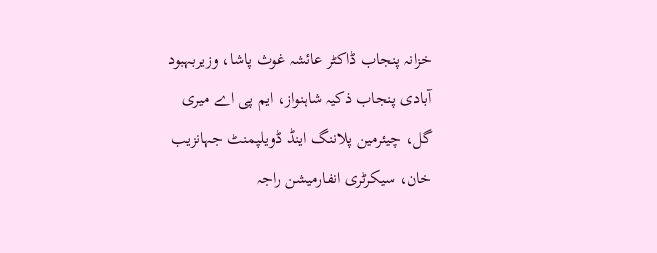خزانہ پنجاب ڈاکٹر عائشہ غوث پاشا، وزیربہبود آبادی پنجاب ذکیہ شاہنواز، ایم پی اے میری گل، چیئرمین پلاننگ اینڈ ڈویلپمنٹ جہانزیب خان، سیکرٹری انفارمیشن راجہ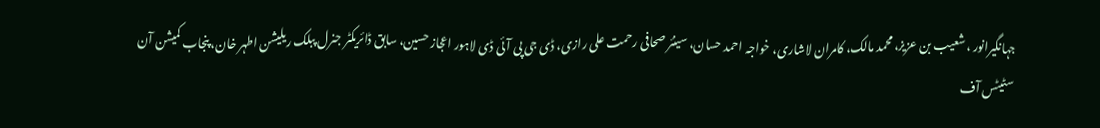جہانگیرانور ، شعیب بن عزیز، محمد مالک، کامران لاشاری، خواجہ احمد حسان، سینئر صحافی رحمت علی رازی، ڈی جی پی آئی ڈی لاہور اعجاز حسین، سابق ڈائریکٹر جنرل پبلک ریلیشن اطہر خان، پنجاب کمیشن آن سٹیٹس آف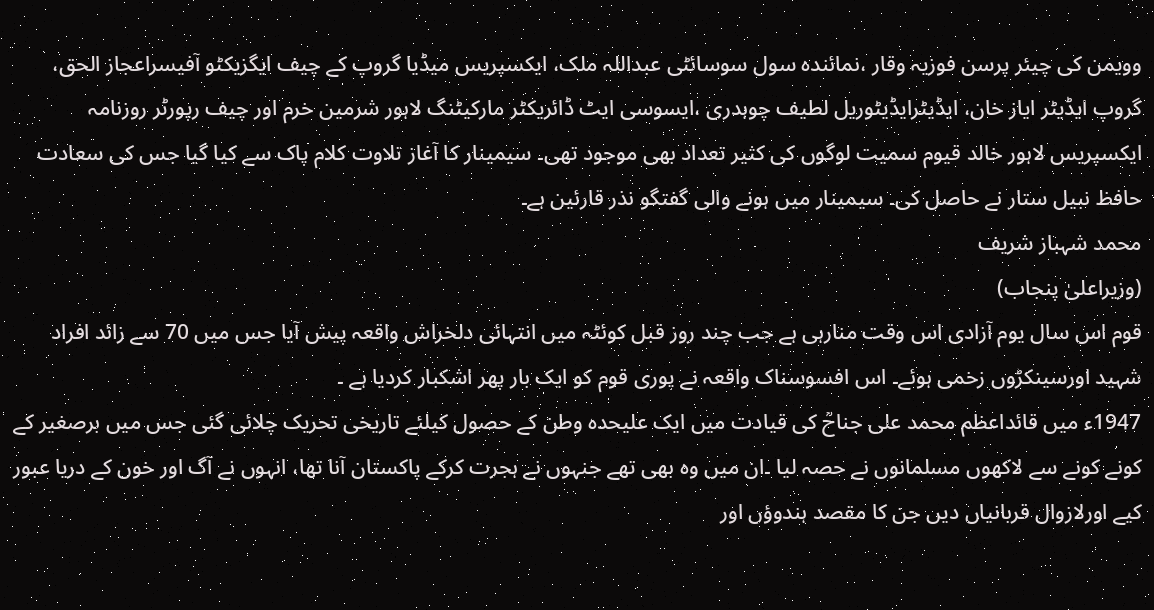وویمن کی چیئر پرسن فوزیہ وقار ،نمائندہ سول سوسائٹی عبداللہ ملک، ایکسپریس میڈیا گروپ کے چیف ایگزیکٹو آفیسراعجاز الحق، گروپ ایڈیٹر ایاز خان، ایڈیٹرایڈیٹوریل لطیف چوہدری ،ایسوسی ایٹ ڈائریکٹر مارکیٹنگ لاہور شرمین خرم اور چیف رپورٹر روزنامہ ایکسپریس لاہور خالد قیوم سمیت لوگوں کی کثیر تعداد بھی موجود تھی۔ سیمینار کا آغاز تلاوت کلام پاک سے کیا گیا جس کی سعادت حافظ نبیل ستار نے حاصل کی۔ سیمینار میں ہونے والی گفتگو نذر قارئین ہے۔
محمد شہباز شریف
(وزیراعلیٰ پنجاب)
قوم اس سال یوم آزادی اس وقت منارہی ہے جب چند روز قبل کوئٹہ میں انتہائی دلخراش واقعہ پیش آیا جس میں 70 سے زائد افراد شہید اورسینکڑوں زخمی ہوئے۔ اس افسوسناک واقعہ نے پوری قوم کو ایک بار پھر اشکبار کردیا ہے ۔
1947ء میں قائداعظم محمد علی جناحؒ کی قیادت میں ایک علیحدہ وطن کے حصول کیلئے تاریخی تحریک چلائی گئی جس میں برصغیر کے کونے کونے سے لاکھوں مسلمانوں نے حصہ لیا ۔ان میں وہ بھی تھے جنہوں نے ہجرت کرکے پاکستان آنا تھا، انہوں نے آگ اور خون کے دریا عبور کیے اورلازوال قربانیاں دیں جن کا مقصد ہندوؤں اور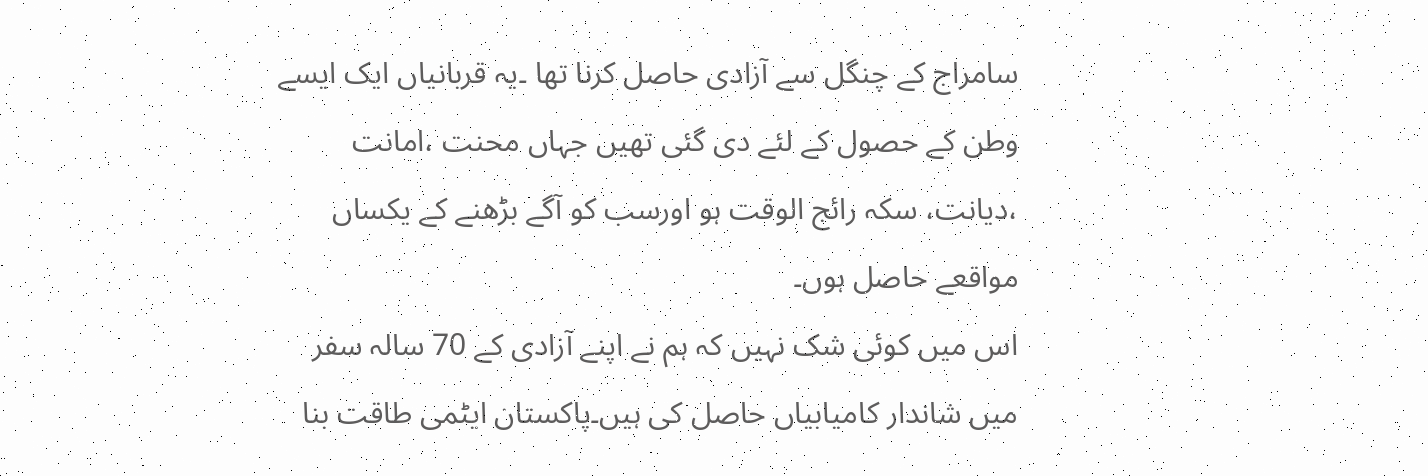سامراج کے چنگل سے آزادی حاصل کرنا تھا ۔یہ قربانیاں ایک ایسے وطن کے حصول کے لئے دی گئی تھیں جہاں محنت ،امانت ،دیانت، سکہ رائج الوقت ہو اورسب کو آگے بڑھنے کے یکساں مواقعے حاصل ہوں۔
اس میں کوئی شک نہیں کہ ہم نے اپنے آزادی کے 70 سالہ سفر میں شاندار کامیابیاں حاصل کی ہیں۔پاکستان ایٹمی طاقت بنا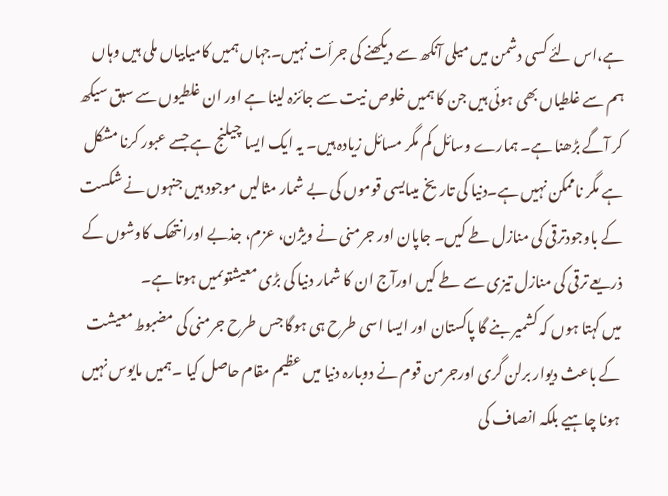ہے،اس لئے کسی دشمن میں میلی آنکھ سے دیکھنے کی جرأت نہیں۔جہاں ہمیں کامیابیاں ملی ہیں وہاں ہم سے غلطیاں بھی ہوئی ہیں جن کا ہمیں خلوص نیت سے جائزہ لینا ہے اور ان غلطیوں سے سبق سیکھ کر آگے بڑھنا ہے۔ ہمارے وسائل کم مگر مسائل زیادہ ہیں۔ یہ ایک ایسا چیلنج ہے جسے عبور کرنا مشکل ہے مگر ناممکن نہیں ہے۔دنیا کی تاریخ میںایسی قوموں کی بے شمار مثالیں موجود ہیں جنہوں نے شکست کے باوجودترقی کی منازل طے کیں۔ جاپان اور جرمنی نے ویژن، عزم، جذبے اورانتھک کاوشوں کے ذریعے ترقی کی منازل تیزی سے طے کیں اورآج ان کا شمار دنیا کی بڑی معیشتوںمیں ہوتا ہے۔
میں کہتا ہوں کہ کشمیر بنے گا پاکستان اور ایسا اسی طرح ہی ہوگا جس طرح جرمنی کی مضبوط معیشت کے باعث دیوار برلن گری اورجرمن قوم نے دوبارہ دنیا میں عظیم مقام حاصل کیا ۔ہمیں مایوس نہیں ہونا چاہیے بلکہ انصاف کی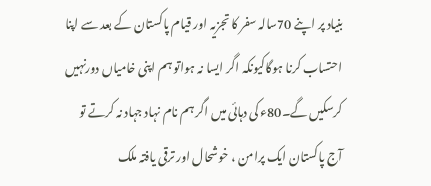بنیاد پر اپنے 70سالہ سفر کا تجزیہ اور قیام پاکستان کے بعد سے اپنا احتساب کرنا ہوگاکیونکہ اگر ایسا نہ ہواتو ہم اپنی خامیاں دورنہیں کرسکیں گے۔80ء کی دہائی میں اگر ہم نام نہاد جہاد نہ کرتے تو آج پاکستان ایک پرامن ، خوشحال اور ترقی یافتہ ملک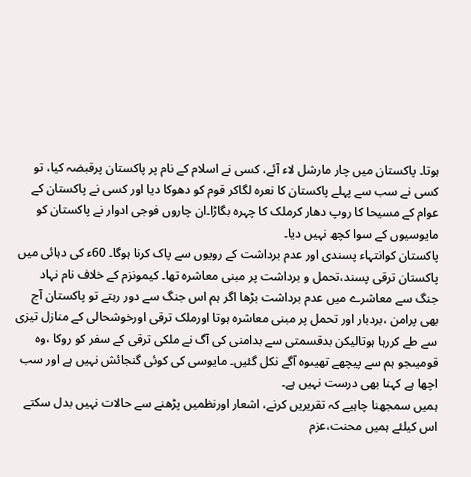ہوتا۔ پاکستان میں چار مارشل لاء آئے، کسی نے اسلام کے نام پر پاکستان پرقبضہ کیا، تو کسی نے سب سے پہلے پاکستان کا نعرہ لگاکر قوم کو دھوکا دیا اور کسی نے پاکستان کے عوام کے مسیحا کا روپ دھار کرملک کا چہرہ بگاڑا۔ان چاروں فوجی ادوار نے پاکستان کو مایوسیوں کے سوا کچھ نہیں دیا۔
پاکستان کوانتہاء پسندی اور عدم برداشت کے رویوں سے پاک کرنا ہوگا۔ 60ء کی دہائی میں پاکستان ترقی پسند،تحمل و برداشت پر مبنی معاشرہ تھا۔ کیمونزم کے خلاف نام نہاد جنگ سے معاشرے میں عدم برداشت بڑھا اگر ہم اس جنگ سے دور رہتے تو پاکستان آج بھی پرامن ،بردبار اور تحمل پر مبنی معاشرہ ہوتا اورملک ترقی اورخوشحالی کے منازل تیزی سے طے کررہا ہوتالیکن بدقسمتی سے بدامنی کی آگ نے ملکی ترقی کے سفر کو روکا ،وہ قومیںجو ہم سے پیچھے تھیںوہ آگے نکل گئیں۔ مایوسی کی کوئی گنجائش نہیں ہے اور سب اچھا ہے کہنا بھی درست نہیں ہے۔
ہمیں سمجھنا چاہیے کہ تقریریں کرنے، اشعار اورنظمیں پڑھنے سے حالات نہیں بدل سکتے اس کیلئے ہمیں محنت،عزم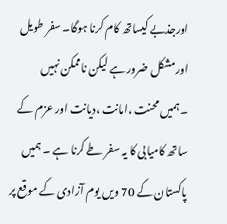اورجذبے کیساتھ کام کرنا ہوگا۔ سفر طویل اورمشکل ضرور ہے لیکن ناممکن نہیں ۔ہمیں محنت ،امانت ،دیانت اور عزم کے ساتھ کامیابی کا یہ سفر طے کرنا ہے ۔ ہمیں پاکستان کے 70 ویں یوم آزادی کے موقع پر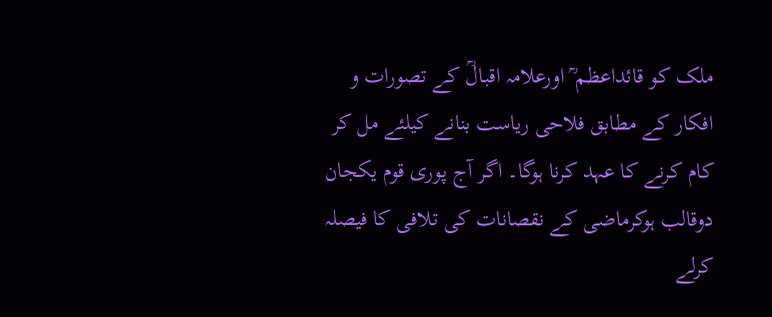ملک کو قائداعظم ؒ اورعلامہ اقبالؒ کے تصورات و افکار کے مطابق فلاحی ریاست بنانے کیلئے مل کر کام کرنے کا عہد کرنا ہوگا۔ اگر آج پوری قوم یکجان دوقالب ہوکرماضی کے نقصانات کی تلافی کا فیصلہ کرلے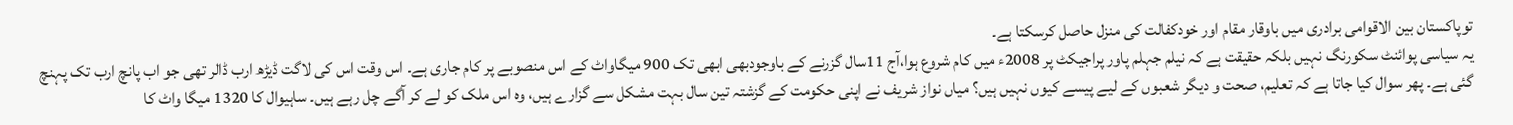توپاکستان بین الاقوامی برادری میں باوقار مقام اور خودکفالت کی منزل حاصل کرسکتا ہے۔
یہ سیاسی پوائنٹ سکورنگ نہیں بلکہ حقیقت ہے کہ نیلم جہلم پاور پراجیکٹ پر 2008ء میں کام شروع ہوا،آج 11سال گزرنے کے باوجودبھی ابھی تک 900 میگاواٹ کے اس منصوبے پر کام جاری ہے۔ اس وقت اس کی لاگت ڈیڑھ ارب ڈالر تھی جو اب پانچ ارب تک پہنچ گئی ہے۔ پھر سوال کیا جاتا ہے کہ تعلیم، صحت و دیگر شعبوں کے لیے پیسے کیوں نہیں ہیں؟ میاں نواز شریف نے اپنی حکومت کے گزشتہ تین سال بہت مشکل سے گزارے ہیں، وہ اس ملک کو لے کر آگے چل رہے ہیں۔ ساہیوال کا 1320 میگا واٹ کا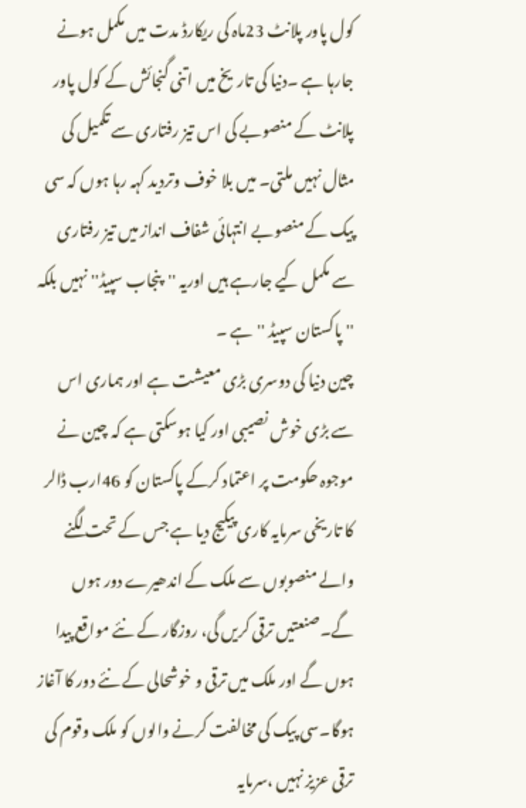کول پاور پلانٹ 23ماہ کی ریکارڈ مدت میں مکمل ہونے جارہا ہے ۔دنیا کی تاریخ میں اتنی گنجائش کے کول پاور پلانٹ کے منصوبے کی اس تیز رفتاری سے تکمیل کی مثال نہیں ملتی۔ میں بلا خوف وتردید کہہ رہا ہوں کہ سی پیک کے منصوبے انتہائی شفاف انداز میں تیز رفتاری سے مکمل کیے جارہے ہیں اوریہ ''پنجاب سپیڈ'' نہیں بلکہ ''پاکستان سپیڈ ''ہے ۔
چین دنیا کی دوسری بڑی معیشت ہے اور ہماری اس سے بڑی خوش نصیبی اور کیا ہوسکتی ہے کہ چین نے موجوہ حکومت پر اعتماد کرکے پاکستان کو 46ارب ڈالر کا تاریخی سرمایہ کاری پیکیج دیا ہے جس کے تحت لگنے والے منصوبوں سے ملک کے اندھیرے دور ہوں گے۔صنعتیں ترقی کریں گی، روزگار کے نئے مواقع پیدا ہوں گے اور ملک میں ترقی و خوشحالی کے نئے دور کا آغاز ہوگا۔سی پیک کی مخالفت کرنے والوں کو ملک وقوم کی ترقی عزیز نہیں ،سرمایہ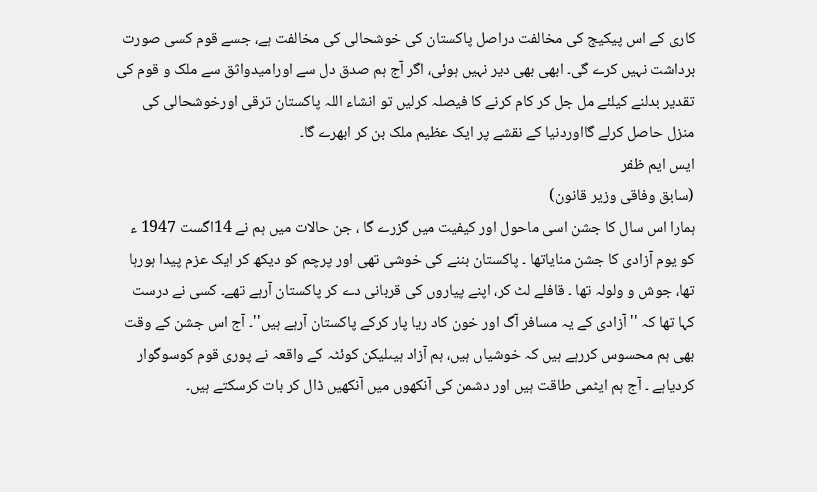کاری کے اس پیکیج کی مخالفت دراصل پاکستان کی خوشحالی کی مخالفت ہے، جسے قوم کسی صورت برداشت نہیں کرے گی۔ ابھی بھی دیر نہیں ہوئی، اگر آج ہم صدق دل سے اورامیدواثق سے ملک و قوم کی تقدیر بدلنے کیلئے مل جل کر کام کرنے کا فیصلہ کرلیں تو انشاء اللہ پاکستان ترقی اورخوشحالی کی منزل حاصل کرلے گااوردنیا کے نقشے پر ایک عظیم ملک بن کر ابھرے گا۔
ایس ایم ظفر
(سابق وفاقی وزیر قانون)
ہمارا اس سال کا جشن اسی ماحول اور کیفیت میں گزرے گا ، جن حالات میں ہم نے 14اگست 1947 ء کو یوم آزادی کا جشن منایاتھا ۔ پاکستان بننے کی خوشی تھی اور پرچم کو دیکھ کر ایک عزم پیدا ہورہا تھا، جوش و ولولہ تھا ۔ قافلے لٹ کر، اپنے پیاروں کی قربانی دے کر پاکستان آرہے تھے۔ کسی نے درست کہا تھا کہ ''آزادی کے یہ مسافر آگ اور خون کاد ریا پار کرکے پاکستان آرہے ہیں''۔ آج اس جشن کے وقت بھی ہم محسوس کررہے ہیں کہ خوشیاں ہیں، ہم آزاد ہیںلیکن کوئٹہ کے واقعہ نے پوری قوم کوسوگوار کردیاہے ۔ آج ہم ایٹمی طاقت ہیں اور دشمن کی آنکھوں میں آنکھیں ڈال کر بات کرسکتے ہیں۔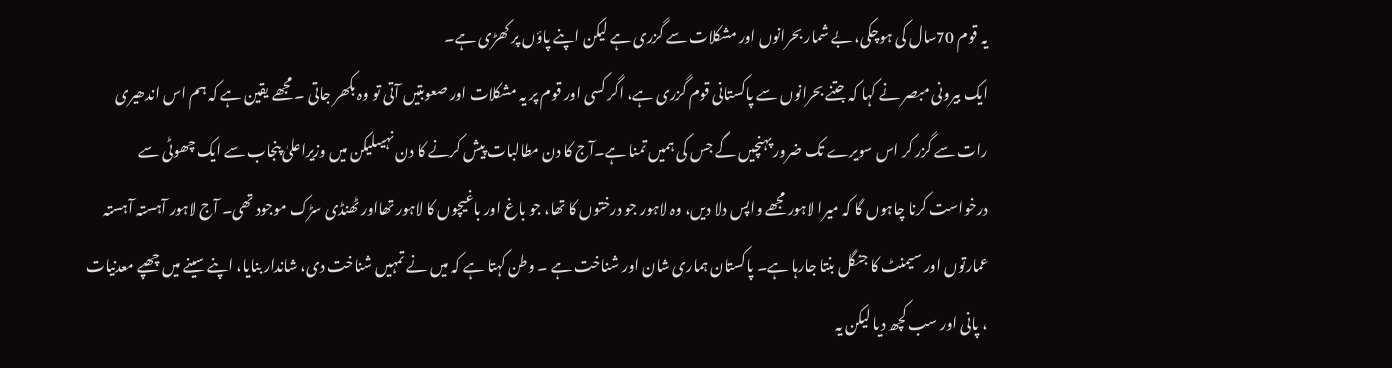یہ قوم 70سال کی ہوچکی، بے شمار بحرانوں اور مشکلات سے گزری ہے لیکن اپنے پاؤں پر کھڑی ہے۔
ایک بیرونی مبصر نے کہا کہ جتنے بحرانوں سے پاکستانی قوم گزری ہے، اگر کسی اور قوم پر یہ مشکلات اور صعوبتیں آتی تو وہ بکھر جاتی ۔ مجھے یقین ہے کہ ہم اس اندھیری رات سے گزر کر اس سویرے تک ضرور پہنچیں گے جس کی ہمیں تمنا ہے۔آج کا دن مطالبات پیش کرنے کا دن نہیںلیکن میں وزیراعلیٰ پنجاب سے ایک چھوٹی سے درخواست کرنا چاہوں گا کہ میرا لاہور مجھے واپس دلا دیں، وہ لاہور جو درختوں کا تھا، جو باغ اور باغیچوں کا لاہور تھااور ٹھنڈی سڑک موجود تھی۔ آج لاہور آہستہ آہستہ عمارتوں اور سیمنٹ کا جنگل بنتا جارہا ہے۔ پاکستان ہماری شان اور شناخت ہے ۔ وطن کہتا ہے کہ میں نے تمہیں شناخت دی، شاندار بنایا، اپنے سینے میں چھپے معدنیات ، پانی اور سب کچھ دیا لیکن یہ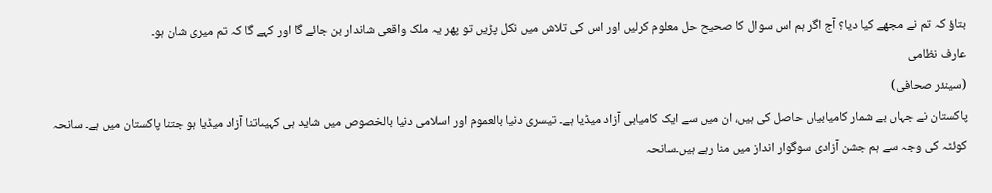بتاؤ کہ تم نے مجھے کیا دیا؟ آج اگر ہم اس سوال کا صحیح حل معلوم کرلیں اور اس کی تلاش میں نکل پڑیں تو پھر یہ ملک واقعی شاندار بن جائے گا اور کہے گا کہ تم میری شان ہو۔
عارف نظامی
(سینئر صحافی)
پاکستان نے جہاں بے شمار کامیابیاں حاصل کی ہیں، ان میں سے ایک کامیابی آزاد میڈیا ہے۔ تیسری دنیا بالعموم اور اسلامی دنیا بالخصوص میں شاید ہی کہیںاتنا آزاد میڈیا ہو جتنا پاکستان میں ہے۔ سانحہ کوئٹہ کی وجہ سے ہم جشن آزادی سوگوار انداز میں منا رہے ہیں۔سانحہ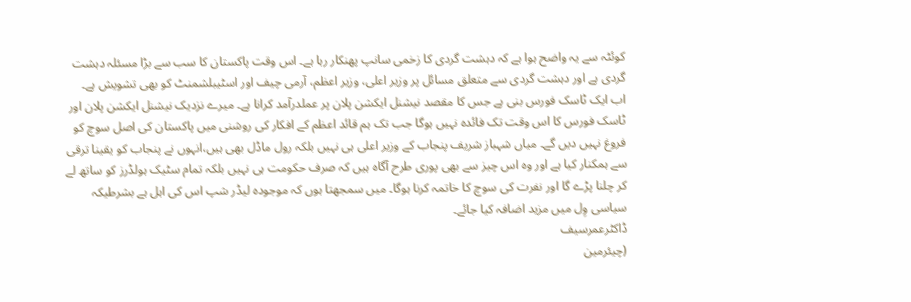کوئٹہ سے یہ واضح ہوا ہے کہ دہشت گردی کا زخمی سانپ پھنکار رہا ہے۔ اس وقت پاکستان کا سب سے بڑا مسئلہ دہشت گردی ہے اور دہشت گردی سے متعلق مسائل پر وزیر اعلی، وزیر اعظم، آرمی چیف اور اسٹیبلشمنٹ کو بھی تشویش ہے۔
اب ایک ٹاسک فورس بنی ہے جس کا مقصد نیشنل ایکشن پلان پر عملدرآمد کرانا ہے۔ میرے نزدیک نیشنل ایکشن پلان اور ٹاسک فورس کا اس وقت تک فائدہ نہیں ہوگا جب تک ہم قائد اعظم کے افکار کی روشنی میں پاکستان کی اصل سوچ کو فروغ نہیں دیں گے۔ میاں شہباز شریف پنجاب کے وزیر اعلی ہی نہیں بلکہ رول ماڈل بھی ہیں،انہوں نے پنجاب کو یقینا ترقی سے ہمکنار کیا ہے اور وہ اس چیز سے بھی پوری طرح آگاہ ہیں کہ صرف حکومت ہی نہیں بلکہ تمام سٹیک ہولڈرز کو ساتھ لے کر چلنا پڑے گا اور نفرت کی سوچ کا خاتمہ کرنا ہوگا۔ میں سمجھتا ہوں کہ موجودہ لیڈر شپ اس کی اہل ہے بشرطیکہ سیاسی وِل میں مزید اضافہ کیا جائے۔
ڈاکٹرعمرسیف
(چیئرمین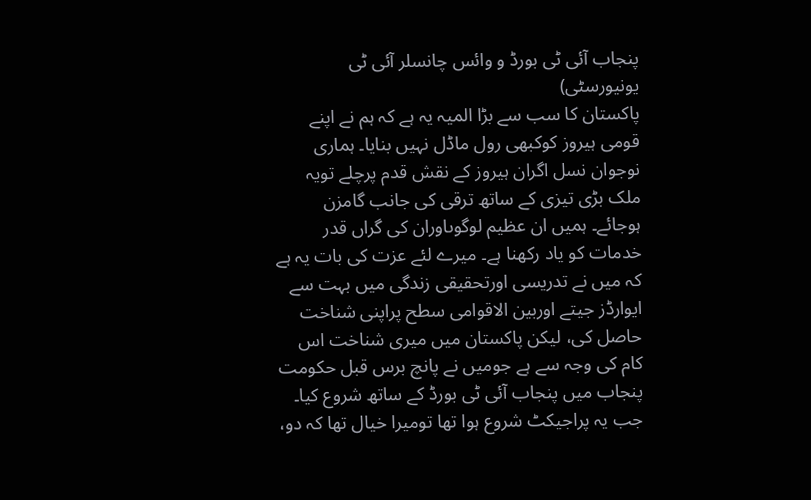پنجاب آئی ٹی بورڈ و وائس چانسلر آئی ٹی یونیورسٹی)
پاکستان کا سب سے بڑا المیہ یہ ہے کہ ہم نے اپنے قومی ہیروز کوکبھی رول ماڈل نہیں بنایا۔ ہماری نوجوان نسل اگران ہیروز کے نقش قدم پرچلے تویہ ملک بڑی تیزی کے ساتھ ترقی کی جانب گامزن ہوجائے۔ ہمیں ان عظیم لوگوںاوران کی گراں قدر خدمات کو یاد رکھنا ہے۔ میرے لئے عزت کی بات یہ ہے کہ میں نے تدریسی اورتحقیقی زندگی میں بہت سے ایوارڈز جیتے اوربین الاقوامی سطح پراپنی شناخت حاصل کی، لیکن پاکستان میں میری شناخت اس کام کی وجہ سے ہے جومیں نے پانچ برس قبل حکومت پنجاب میں پنجاب آئی ٹی بورڈ کے ساتھ شروع کیا۔
جب یہ پراجیکٹ شروع ہوا تھا تومیرا خیال تھا کہ دو،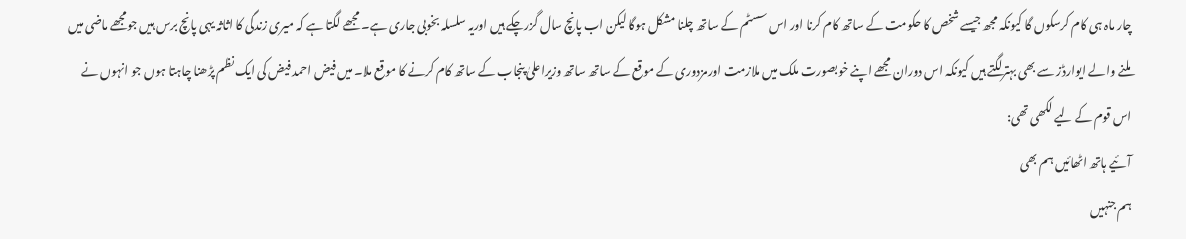چار ماہ ہی کام کرسکوں گا کیونکہ مجھ جیسے شخص کا حکومت کے ساتھ کام کرنا اور اس سسٹم کے ساتھ چلنا مشکل ہوگا لیکن اب پانچ سال گزرچکے ہیں اوریہ سلسلہ بخوبی جاری ہے۔ مجھے لگتا ہے کہ میری زندگی کا اثاثہ یہی پانچ برس ہیں جومجھے ماضی میں ملنے والے ایوارڈز سے بھی بہترلگتے ہیں کیونکہ اس دوران مجھے اپنے خوبصورت ملک میں ملازمت اورمزدوری کے موقع کے ساتھ ساتھ وزیراعلیٰ پنجاب کے ساتھ کام کرنے کا موقع ملا۔ میں فیض احمد فیض کی ایک نظم پڑھنا چاہتا ہوں جو انہوں نے اس قوم کے لیے لکھی تھی:
آئیے ہاتھ اٹھائیں ہم بھی
ہم جنہیں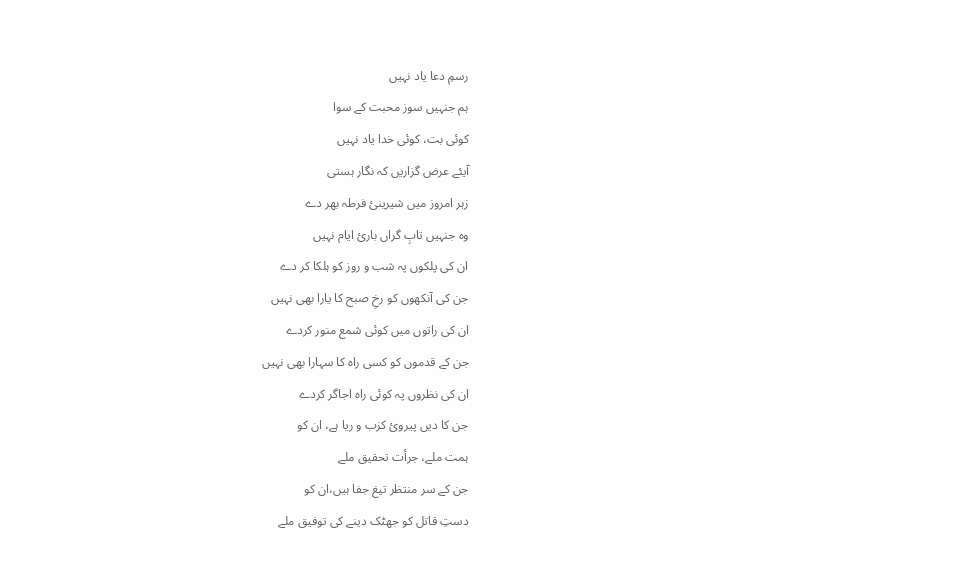رسمِ دعا یاد نہیں
ہم جنہیں سوز محبت کے سوا
کوئی بت، کوئی خدا یاد نہیں
آیئے عرض گزاریں کہ نگار ہستی
زہر امروز میں شیرینیٔ فرطہ بھر دے
وہ جنہیں تابِ گراں باریٔ ایام نہیں
ان کی پلکوں پہ شب و روز کو ہلکا کر دے
جن کی آنکھوں کو رخِ صبح کا یارا بھی نہیں
ان کی راتوں میں کوئی شمع منور کردے
جن کے قدموں کو کسی راہ کا سہارا بھی نہیں
ان کی نظروں پہ کوئی راہ اجاگر کردے
جن کا دیں پیرویٔ کزب و ریا ہے، ان کو
ہمت ملے، جرأت تحقیق ملے
جن کے سر منتظر تیغ جفا ہیں،ان کو
دستِ قاتل کو جھٹک دینے کی توفیق ملے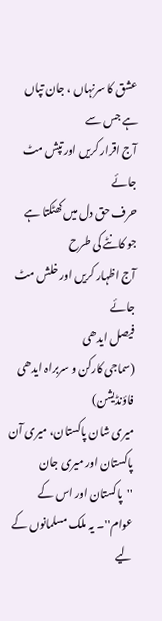عشق کا سرنہاں ، جان تپاں ہے جس سے
آج اقرار کریں اور تپش مٹ جائے
حرف حق دل میں کھٹکتا ہے جو کانٹے کی طرح
آج اظہار کریں اور خلش مٹ جائے
فیصل ایدھی
(سماجی کارکن و سربراہ ایدھی فاؤنڈیشن)
میری شان پاکستان، میری آن پاکستان اور میری جان ''پاکستان اور اس کے عوام''۔ یہ ملک مسلمانوں کے لیے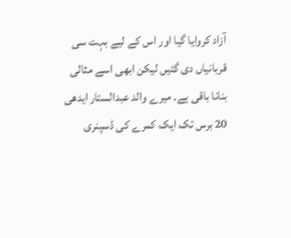آزاد کروایا گیا اور اس کے لیے بہت سی قربانیاں دی گئیں لیکن ابھی اسے مثالی بنانا باقی ہے۔ میرے والد عبدالستار ایدھی 20 برس تک ایک کمرے کی ڈسپنری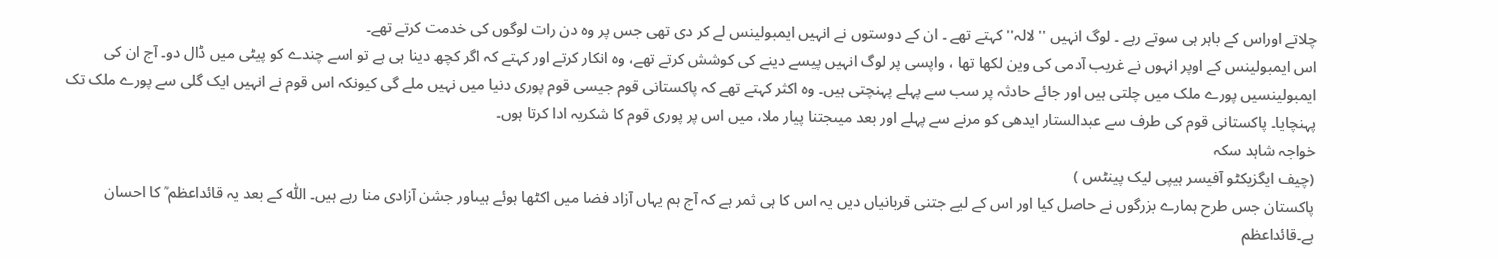چلاتے اوراس کے باہر ہی سوتے رہے ۔ لوگ انہیں ''لالہ'' کہتے تھے ۔ ان کے دوستوں نے انہیں ایمبولینس لے کر دی تھی جس پر وہ دن رات لوگوں کی خدمت کرتے تھے۔
اس ایمبولینس کے اوپر انہوں نے غریب آدمی کی وین لکھا تھا ، واپسی پر لوگ انہیں پیسے دینے کی کوشش کرتے تھے، وہ انکار کرتے اور کہتے کہ اگر کچھ دینا ہی ہے تو اسے چندے کو پیٹی میں ڈال دو۔ آج ان کی ایمبولینسیں پورے ملک میں چلتی ہیں اور جائے حادثہ پر سب سے پہلے پہنچتی ہیں۔ وہ اکثر کہتے تھے کہ پاکستانی قوم جیسی قوم پوری دنیا میں نہیں ملے گی کیونکہ اس قوم نے انہیں ایک گلی سے پورے ملک تک پہنچایا۔ پاکستانی قوم کی طرف سے عبدالستار ایدھی کو مرنے سے پہلے اور بعد میںجتنا پیار ملا، میں اس پر پوری قوم کا شکریہ ادا کرتا ہوں۔
خواجہ شاہد سکہ
(چیف ایگزیکٹو آفیسر ہیپی لیک پینٹس )
پاکستان جس طرح ہمارے بزرگوں نے حاصل کیا اور اس کے لیے جتنی قربانیاں دیں یہ اس کا ہی ثمر ہے کہ آج ہم یہاں آزاد فضا میں اکٹھا ہوئے ہیںاور جشن آزادی منا رہے ہیں۔ اللّٰہ کے بعد یہ قائداعظم ؒ کا احسان ہے۔قائداعظم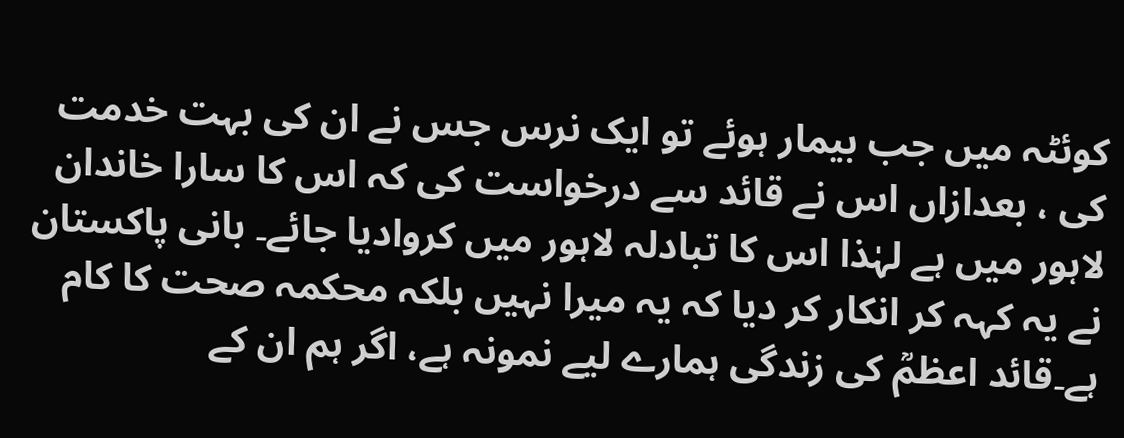کوئٹہ میں جب بیمار ہوئے تو ایک نرس جس نے ان کی بہت خدمت کی ، بعدازاں اس نے قائد سے درخواست کی کہ اس کا سارا خاندان لاہور میں ہے لہٰذا اس کا تبادلہ لاہور میں کروادیا جائے۔ بانی پاکستان نے یہ کہہ کر انکار کر دیا کہ یہ میرا نہیں بلکہ محکمہ صحت کا کام ہے۔قائد اعظمؒ کی زندگی ہمارے لیے نمونہ ہے، اگر ہم ان کے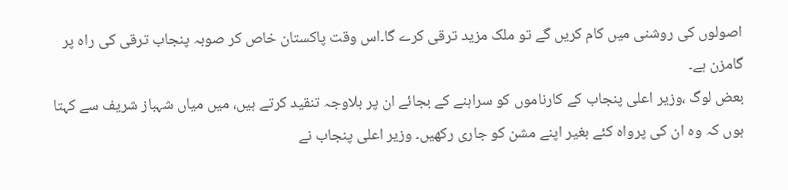اصولوں کی روشنی میں کام کریں گے تو ملک مزید ترقی کرے گا۔اس وقت پاکستان خاص کر صوبہ پنجاب ترقی کی راہ پر گامزن ہے۔
بعض لوگ ،وزیر اعلی پنجاب کے کارناموں کو سراہنے کے بجائے ان پر بلاوجہ تنقید کرتے ہیں، میں میاں شہباز شریف سے کہتا ہوں کہ وہ ان کی پرواہ کئے بغیر اپنے مشن کو جاری رکھیں۔ وزیر اعلی پنجاب نے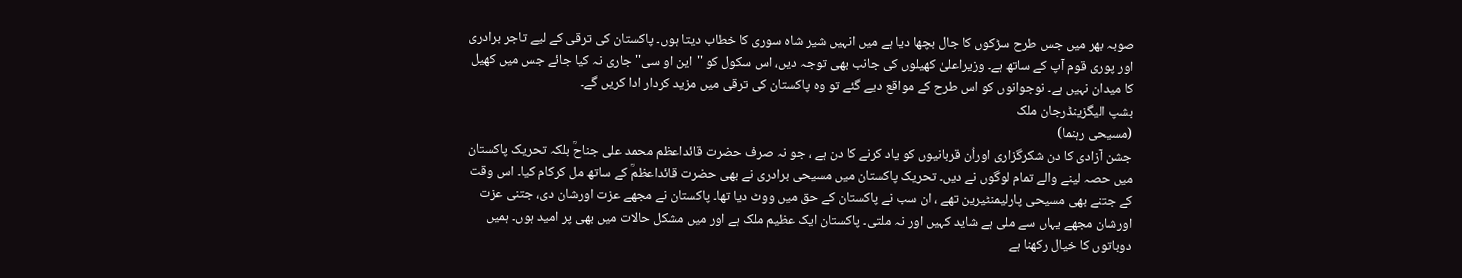صوبہ بھر میں جس طرح سڑکوں کا جال بچھا دیا ہے میں انہیں شیر شاہ سوری کا خطاب دیتا ہوں۔ پاکستان کی ترقی کے لیے تاجر برادری اور پوری قوم آپ کے ساتھ ہے۔ وزیراعلیٰ کھیلوں کی جانب بھی توجہ دیں، اس سکول کو ''این او سی'' جاری نہ کیا جائے جس میں کھیل کا میدان نہیں ہے۔ نوجوانوں کو اس طرح کے مواقع دیے گئے تو وہ پاکستان کی ترقی میں مزید کردار ادا کریں گے۔
بشپ الیگزینڈرجان ملک
(مسیحی رہنما)
جشن آزادی کا دن شکرگزاری اوراُن قربانیوں کو یاد کرنے کا دن ہے ، جو نہ صرف حضرت قائداعظم محمد علی جناحؒ بلکہ تحریک پاکستان میں حصہ لینے والے تمام لوگوں نے دیں۔ تحریک پاکستان میں مسیحی برادری نے بھی حضرت قائداعظمؒ کے ساتھ مل کرکام کیا۔ اس وقت کے جتنے بھی مسیحی پارلیمنٹیرین تھے ، ان سب نے پاکستان کے حق میں ووٹ دیا تھا۔ پاکستان نے مجھے عزت اورشان دی، جتنی عزت اورشان مجھے یہاں سے ملی ہے شاید کہیں اور نہ ملتی۔ پاکستان ایک عظیم ملک ہے اور میں مشکل حالات میں بھی پر امید ہوں۔ ہمیں دوباتوں کا خیال رکھنا ہے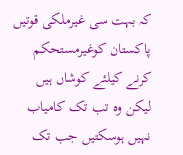کہ بہت سی غیرملکی قوتیں پاکستان کوغیرمستحکم کرنے کیلئے کوشاں ہیں لیکن وہ تب تک کامیاب نہیں ہوسکتیں جب تک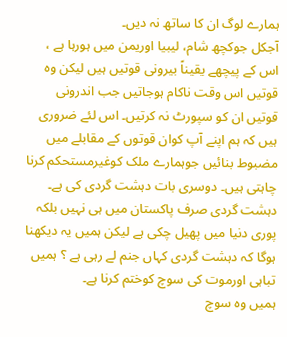ہمارے لوگ ان کا ساتھ نہ دیں۔
آجکل جوکچھ شام، لیبیا اوریمن میں ہورہا ہے ، اس کے پیچھے یقیناً بیرونی قوتیں ہیں لیکن وہ قوتیں اس وقت ناکام ہوجاتیں جب اندرونی قوتیں ان کو سپورٹ نہ کرتیں۔ اس لئے ضروری ہیں کہ ہم اپنے آپ کوان قوتوں کے مقابلے میں مضبوط بنائیں جوہمارے ملک کوغیرمستحکم کرنا چاہتی ہیں۔ دوسری بات دہشت گردی کی ہے۔ دہشت گردی صرف پاکستان میں ہی نہیں بلکہ پوری دنیا میں پھیل چکی ہے لیکن ہمیں یہ دیکھنا ہوگا کہ دہشت گردی کہاں جنم لے رہی ہے ؟ ہمیں تباہی اورموت کی سوچ کوختم کرنا ہے۔
ہمیں وہ سوچ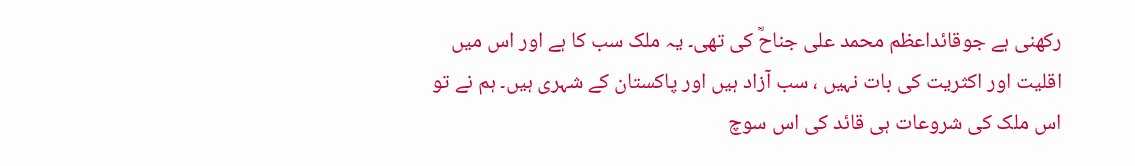رکھنی ہے جوقائداعظم محمد علی جناحؒ کی تھی۔ یہ ملک سب کا ہے اور اس میں اقلیت اور اکثریت کی بات نہیں ، سب آزاد ہیں اور پاکستان کے شہری ہیں۔ ہم نے تو اس ملک کی شروعات ہی قائد کی اس سوچ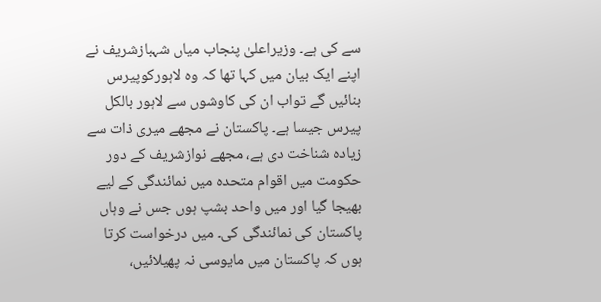سے کی ہے۔ وزیراعلیٰ پنجاب میاں شہبازشریف نے اپنے ایک بیان میں کہا تھا کہ وہ لاہورکوپیرس بنائیں گے تواب ان کی کاوشوں سے لاہور بالکل پیرس جیسا ہے۔ پاکستان نے مجھے میری ذات سے زیادہ شناخت دی ہے، مجھے نوازشریف کے دور حکومت میں اقوام متحدہ میں نمائندگی کے لیے بھیجا گیا اور میں واحد بشپ ہوں جس نے وہاں پاکستان کی نمائندگی کی۔ میں درخواست کرتا ہوں کہ پاکستان میں مایوسی نہ پھیلائیں،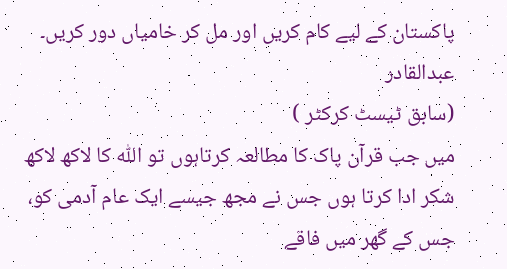پاکستان کے لیے کام کریں اور مل کر خامیاں دور کریں۔
عبدالقادر
(سابق ٹیسٹ کرکٹر )
میں جب قرآن پاک کا مطالعہ کرتاہوں تو اللّٰہ کا لاکھ لاکھ شکر ادا کرتا ہوں جس نے مجھ جیسے ایک عام آدمی کو، جس کے گھر میں فاقے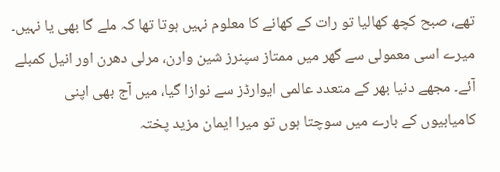تھے، صبح کچھ کھالیا تو رات کے کھانے کا معلوم نہیں ہوتا تھا کہ ملے گا بھی یا نہیں۔ میرے اسی معمولی سے گھر میں ممتاز سپنرز شین وارن، مرلی دھرن اور انیل کمبلے آئے۔ مجھے دنیا بھر کے متعدد عالمی ایوارڈز سے نوازا گیا، میں آج بھی اپنی کامیابیوں کے بارے میں سوچتا ہوں تو میرا ایمان مزید پختہ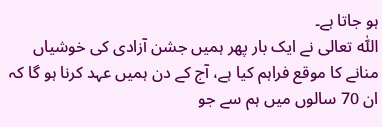ہو جاتا ہے۔
اللّٰہ تعالی نے ایک بار پھر ہمیں جشن آزادی کی خوشیاں منانے کا موقع فراہم کیا ہے، آج کے دن ہمیں عہد کرنا ہو گا کہ ان 70 سالوں میں ہم سے جو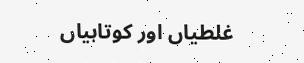غلطیاں اور کوتاہیاں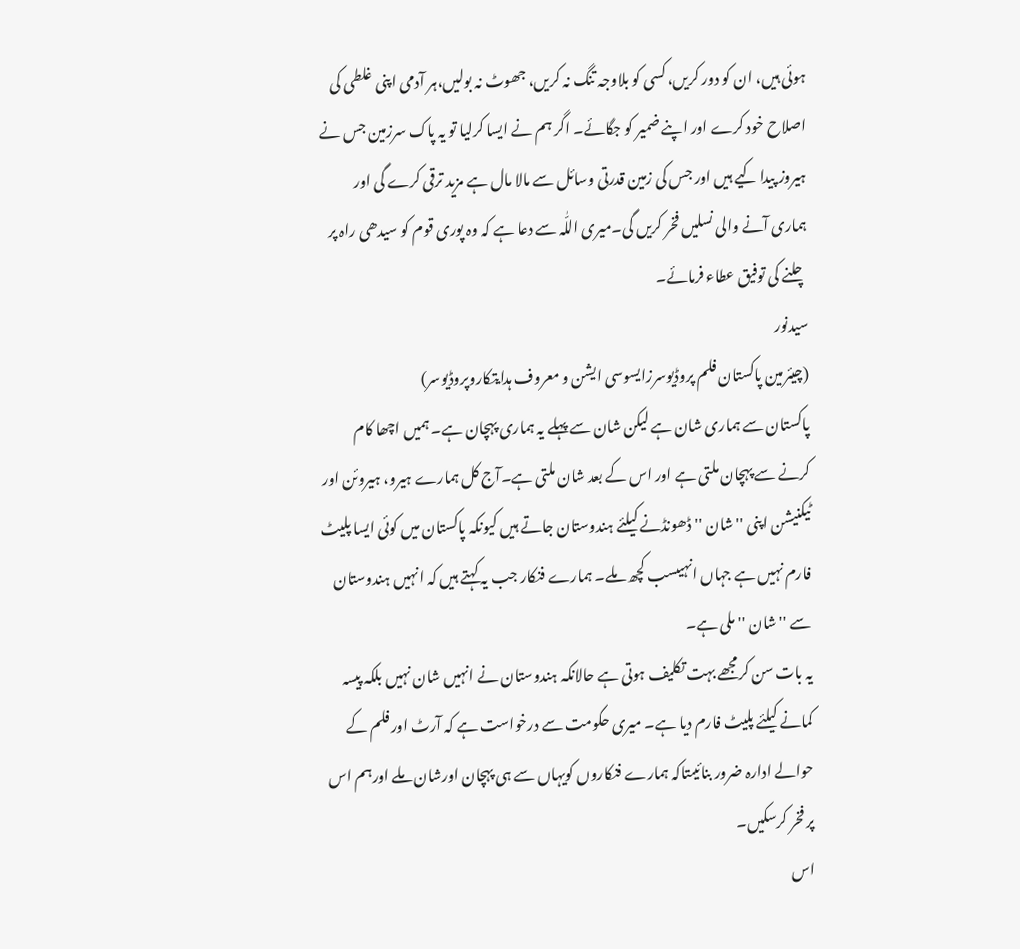ہوئی ہیں، ان کو دور کریں، کسی کو بلاوجہ تنگ نہ کریں، جھوٹ نہ بولیں،ہر آدمی اپنی غلطی کی اصلاح خود کرے اور اپنے ضمیر کو جگائے۔ اگر ہم نے ایسا کرلیا تو یہ پاک سرزمین جس نے ہیروز پیدا کیے ہیں اور جس کی زمین قدرتی وسائل سے مالا مال ہے مزید ترقی کرے گی اور ہماری آنے والی نسلیں فخر کریں گی۔میری اللّٰہ سے دعا ہے کہ وہ پوری قوم کو سیدھی راہ پر چلنے کی توفیق عطاء فرمائے۔
سیدنور
(چیئرمین پاکستان فلم پروڈیوسرزایسوسی ایشن و معروف ہدایتکاروپروڈیوسر)
پاکستان سے ہماری شان ہے لیکن شان سے پہلے یہ ہماری پہچان ہے۔ ہمیں اچھا کام کرنے سے پہچان ملتی ہے اور اس کے بعد شان ملتی ہے۔آج کل ہمارے ہیرو، ہیروئن اور ٹیکنیشن اپنی '' شان '' ڈھونڈنے کیلئے ہندوستان جاتے ہیں کیونکہ پاکستان میں کوئی ایسا پلیٹ فارم نہیں ہے جہاں انہیںسب کچھ ملے۔ ہمارے فنکار جب یہ کہتے ہیں کہ انہیں ہندوستان سے ''شان '' ملی ہے۔
یہ بات سن کرمجھے بہت تکلیف ہوتی ہے حالانکہ ہندوستان نے انہیں شان نہیں بلکہ پیسہ کمانے کیلئے پلیٹ فارم دیا ہے۔ میری حکومت سے درخواست ہے کہ آرٹ اور فلم کے حوالے ادارہ ضرور بنائیںتاکہ ہمارے فنکاروں کویہاں سے ہی پہچان اورشان ملے اورہم اس پر فخر کرسکیں۔
اس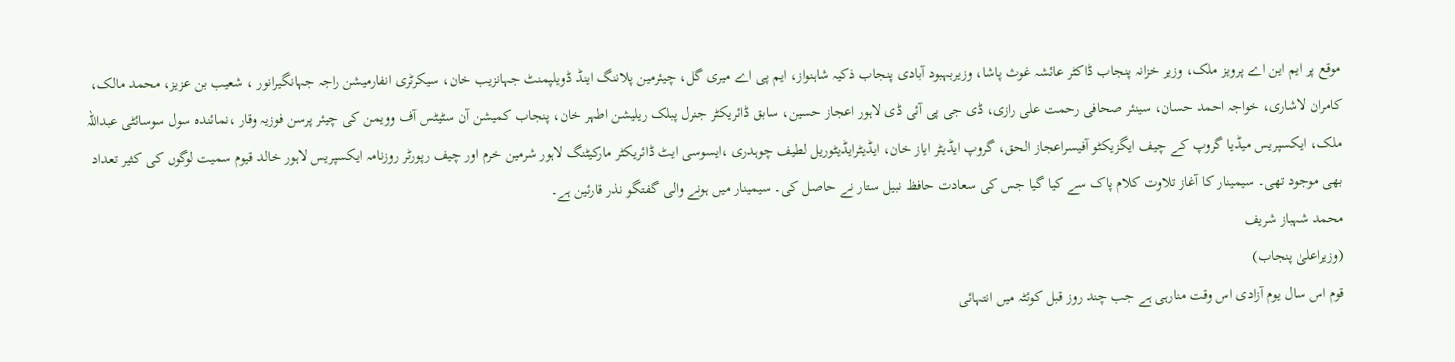موقع پر ایم این اے پرویز ملک، وزیر خزانہ پنجاب ڈاکٹر عائشہ غوث پاشا، وزیربہبود آبادی پنجاب ذکیہ شاہنواز، ایم پی اے میری گل، چیئرمین پلاننگ اینڈ ڈویلپمنٹ جہانزیب خان، سیکرٹری انفارمیشن راجہ جہانگیرانور ، شعیب بن عزیز، محمد مالک، کامران لاشاری، خواجہ احمد حسان، سینئر صحافی رحمت علی رازی، ڈی جی پی آئی ڈی لاہور اعجاز حسین، سابق ڈائریکٹر جنرل پبلک ریلیشن اطہر خان، پنجاب کمیشن آن سٹیٹس آف وویمن کی چیئر پرسن فوزیہ وقار ،نمائندہ سول سوسائٹی عبداللہ ملک، ایکسپریس میڈیا گروپ کے چیف ایگزیکٹو آفیسراعجاز الحق، گروپ ایڈیٹر ایاز خان، ایڈیٹرایڈیٹوریل لطیف چوہدری ،ایسوسی ایٹ ڈائریکٹر مارکیٹنگ لاہور شرمین خرم اور چیف رپورٹر روزنامہ ایکسپریس لاہور خالد قیوم سمیت لوگوں کی کثیر تعداد بھی موجود تھی۔ سیمینار کا آغاز تلاوت کلام پاک سے کیا گیا جس کی سعادت حافظ نبیل ستار نے حاصل کی۔ سیمینار میں ہونے والی گفتگو نذر قارئین ہے۔
محمد شہباز شریف
(وزیراعلیٰ پنجاب)
قوم اس سال یوم آزادی اس وقت منارہی ہے جب چند روز قبل کوئٹہ میں انتہائی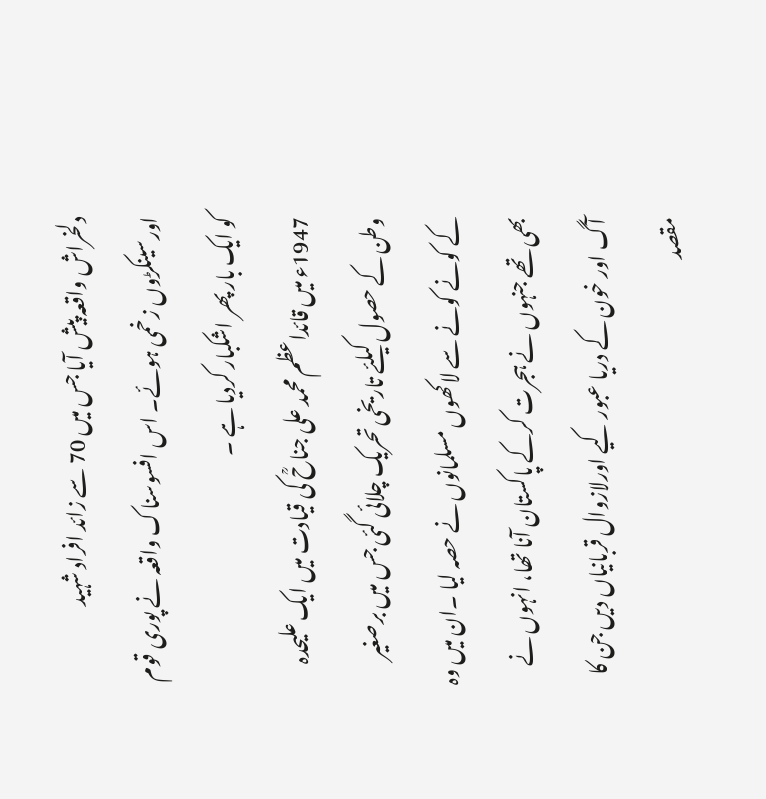دلخراش واقعہ پیش آیا جس میں 70 سے زائد افراد شہید اورسینکڑوں زخمی ہوئے۔ اس افسوسناک واقعہ نے پوری قوم کو ایک بار پھر اشکبار کردیا ہے ۔
1947ء میں قائداعظم محمد علی جناحؒ کی قیادت میں ایک علیحدہ وطن کے حصول کیلئے تاریخی تحریک چلائی گئی جس میں برصغیر کے کونے کونے سے لاکھوں مسلمانوں نے حصہ لیا ۔ان میں وہ بھی تھے جنہوں نے ہجرت کرکے پاکستان آنا تھا، انہوں نے آگ اور خون کے دریا عبور کیے اورلازوال قربانیاں دیں جن کا مقصد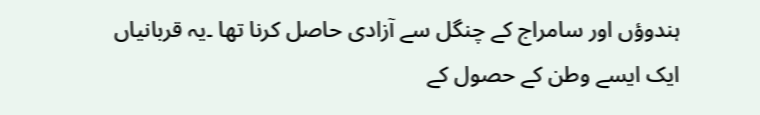ہندوؤں اور سامراج کے چنگل سے آزادی حاصل کرنا تھا ۔یہ قربانیاں ایک ایسے وطن کے حصول کے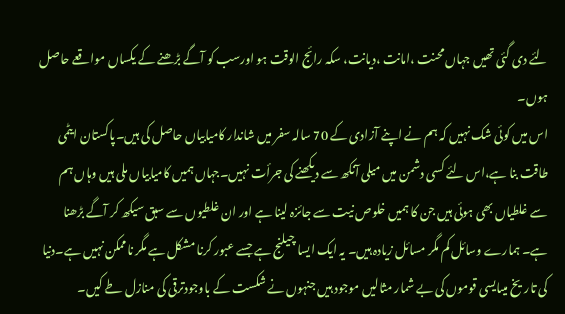لئے دی گئی تھیں جہاں محنت ،امانت ،دیانت، سکہ رائج الوقت ہو اورسب کو آگے بڑھنے کے یکساں مواقعے حاصل ہوں۔
اس میں کوئی شک نہیں کہ ہم نے اپنے آزادی کے 70 سالہ سفر میں شاندار کامیابیاں حاصل کی ہیں۔پاکستان ایٹمی طاقت بنا ہے،اس لئے کسی دشمن میں میلی آنکھ سے دیکھنے کی جرأت نہیں۔جہاں ہمیں کامیابیاں ملی ہیں وہاں ہم سے غلطیاں بھی ہوئی ہیں جن کا ہمیں خلوص نیت سے جائزہ لینا ہے اور ان غلطیوں سے سبق سیکھ کر آگے بڑھنا ہے۔ ہمارے وسائل کم مگر مسائل زیادہ ہیں۔ یہ ایک ایسا چیلنج ہے جسے عبور کرنا مشکل ہے مگر ناممکن نہیں ہے۔دنیا کی تاریخ میںایسی قوموں کی بے شمار مثالیں موجود ہیں جنہوں نے شکست کے باوجودترقی کی منازل طے کیں۔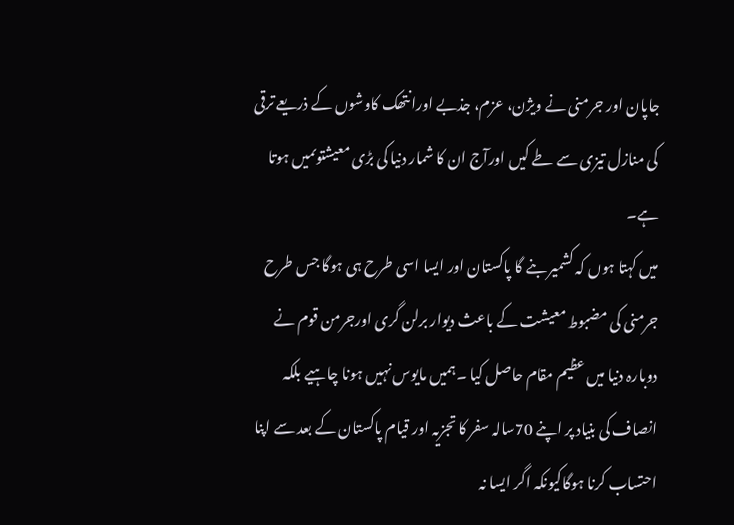جاپان اور جرمنی نے ویژن، عزم، جذبے اورانتھک کاوشوں کے ذریعے ترقی کی منازل تیزی سے طے کیں اورآج ان کا شمار دنیا کی بڑی معیشتوںمیں ہوتا ہے۔
میں کہتا ہوں کہ کشمیر بنے گا پاکستان اور ایسا اسی طرح ہی ہوگا جس طرح جرمنی کی مضبوط معیشت کے باعث دیوار برلن گری اورجرمن قوم نے دوبارہ دنیا میں عظیم مقام حاصل کیا ۔ہمیں مایوس نہیں ہونا چاہیے بلکہ انصاف کی بنیاد پر اپنے 70سالہ سفر کا تجزیہ اور قیام پاکستان کے بعد سے اپنا احتساب کرنا ہوگاکیونکہ اگر ایسا نہ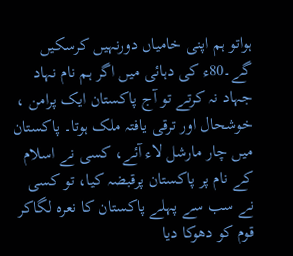ہواتو ہم اپنی خامیاں دورنہیں کرسکیں گے۔80ء کی دہائی میں اگر ہم نام نہاد جہاد نہ کرتے تو آج پاکستان ایک پرامن ، خوشحال اور ترقی یافتہ ملک ہوتا۔ پاکستان میں چار مارشل لاء آئے، کسی نے اسلام کے نام پر پاکستان پرقبضہ کیا، تو کسی نے سب سے پہلے پاکستان کا نعرہ لگاکر قوم کو دھوکا دیا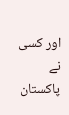اور کسی نے پاکستان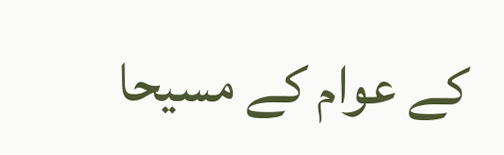کے عوام کے مسیحا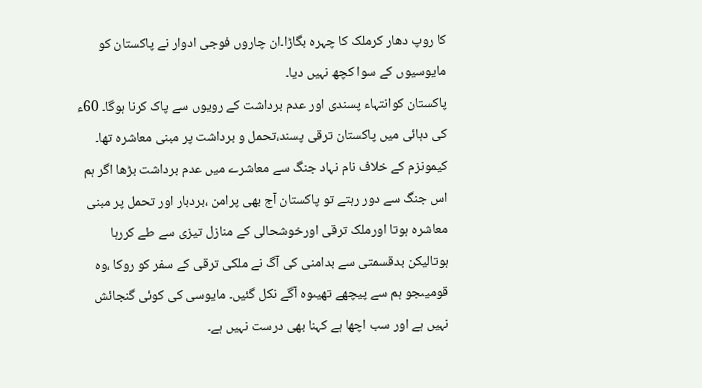کا روپ دھار کرملک کا چہرہ بگاڑا۔ان چاروں فوجی ادوار نے پاکستان کو مایوسیوں کے سوا کچھ نہیں دیا۔
پاکستان کوانتہاء پسندی اور عدم برداشت کے رویوں سے پاک کرنا ہوگا۔ 60ء کی دہائی میں پاکستان ترقی پسند،تحمل و برداشت پر مبنی معاشرہ تھا۔ کیمونزم کے خلاف نام نہاد جنگ سے معاشرے میں عدم برداشت بڑھا اگر ہم اس جنگ سے دور رہتے تو پاکستان آج بھی پرامن ،بردبار اور تحمل پر مبنی معاشرہ ہوتا اورملک ترقی اورخوشحالی کے منازل تیزی سے طے کررہا ہوتالیکن بدقسمتی سے بدامنی کی آگ نے ملکی ترقی کے سفر کو روکا ،وہ قومیںجو ہم سے پیچھے تھیںوہ آگے نکل گئیں۔ مایوسی کی کوئی گنجائش نہیں ہے اور سب اچھا ہے کہنا بھی درست نہیں ہے۔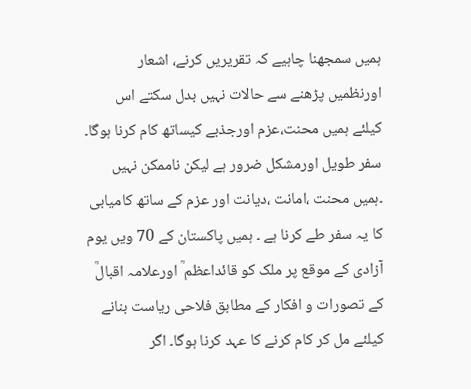ہمیں سمجھنا چاہیے کہ تقریریں کرنے، اشعار اورنظمیں پڑھنے سے حالات نہیں بدل سکتے اس کیلئے ہمیں محنت،عزم اورجذبے کیساتھ کام کرنا ہوگا۔ سفر طویل اورمشکل ضرور ہے لیکن ناممکن نہیں ۔ہمیں محنت ،امانت ،دیانت اور عزم کے ساتھ کامیابی کا یہ سفر طے کرنا ہے ۔ ہمیں پاکستان کے 70 ویں یوم آزادی کے موقع پر ملک کو قائداعظم ؒ اورعلامہ اقبالؒ کے تصورات و افکار کے مطابق فلاحی ریاست بنانے کیلئے مل کر کام کرنے کا عہد کرنا ہوگا۔ اگر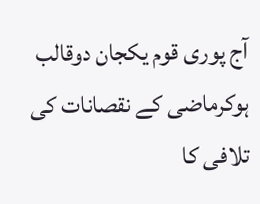آج پوری قوم یکجان دوقالب ہوکرماضی کے نقصانات کی تلافی کا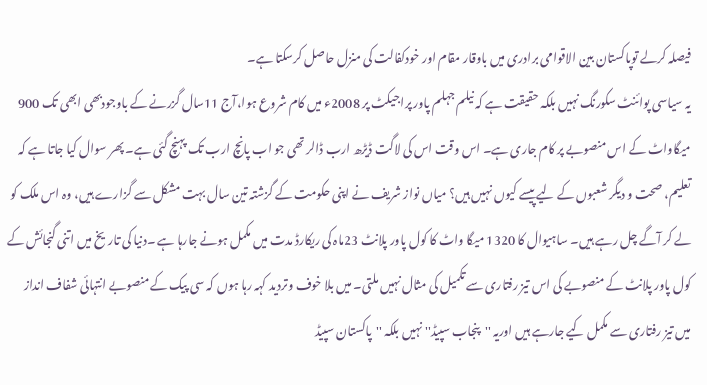فیصلہ کرلے توپاکستان بین الاقوامی برادری میں باوقار مقام اور خودکفالت کی منزل حاصل کرسکتا ہے۔
یہ سیاسی پوائنٹ سکورنگ نہیں بلکہ حقیقت ہے کہ نیلم جہلم پاور پراجیکٹ پر 2008ء میں کام شروع ہوا،آج 11سال گزرنے کے باوجودبھی ابھی تک 900 میگاواٹ کے اس منصوبے پر کام جاری ہے۔ اس وقت اس کی لاگت ڈیڑھ ارب ڈالر تھی جو اب پانچ ارب تک پہنچ گئی ہے۔ پھر سوال کیا جاتا ہے کہ تعلیم، صحت و دیگر شعبوں کے لیے پیسے کیوں نہیں ہیں؟ میاں نواز شریف نے اپنی حکومت کے گزشتہ تین سال بہت مشکل سے گزارے ہیں، وہ اس ملک کو لے کر آگے چل رہے ہیں۔ ساہیوال کا 1320 میگا واٹ کا کول پاور پلانٹ 23ماہ کی ریکارڈ مدت میں مکمل ہونے جارہا ہے ۔دنیا کی تاریخ میں اتنی گنجائش کے کول پاور پلانٹ کے منصوبے کی اس تیز رفتاری سے تکمیل کی مثال نہیں ملتی۔ میں بلا خوف وتردید کہہ رہا ہوں کہ سی پیک کے منصوبے انتہائی شفاف انداز میں تیز رفتاری سے مکمل کیے جارہے ہیں اوریہ ''پنجاب سپیڈ'' نہیں بلکہ ''پاکستان سپیڈ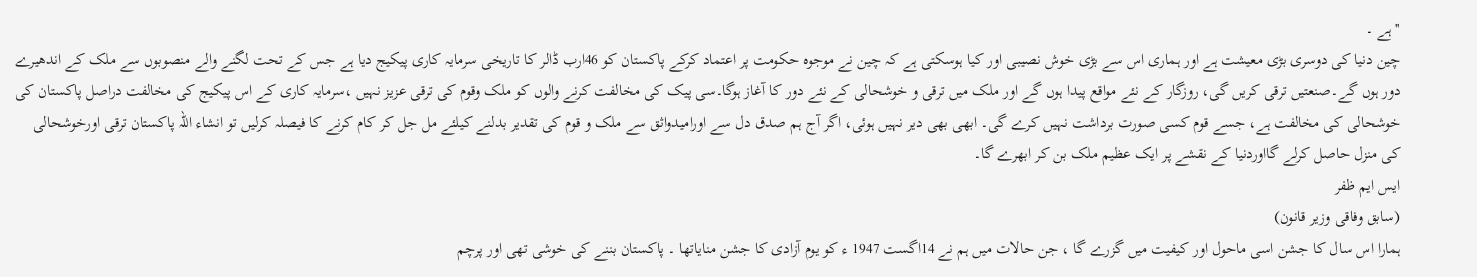''ہے ۔
چین دنیا کی دوسری بڑی معیشت ہے اور ہماری اس سے بڑی خوش نصیبی اور کیا ہوسکتی ہے کہ چین نے موجوہ حکومت پر اعتماد کرکے پاکستان کو 46ارب ڈالر کا تاریخی سرمایہ کاری پیکیج دیا ہے جس کے تحت لگنے والے منصوبوں سے ملک کے اندھیرے دور ہوں گے۔صنعتیں ترقی کریں گی، روزگار کے نئے مواقع پیدا ہوں گے اور ملک میں ترقی و خوشحالی کے نئے دور کا آغاز ہوگا۔سی پیک کی مخالفت کرنے والوں کو ملک وقوم کی ترقی عزیز نہیں ،سرمایہ کاری کے اس پیکیج کی مخالفت دراصل پاکستان کی خوشحالی کی مخالفت ہے، جسے قوم کسی صورت برداشت نہیں کرے گی۔ ابھی بھی دیر نہیں ہوئی، اگر آج ہم صدق دل سے اورامیدواثق سے ملک و قوم کی تقدیر بدلنے کیلئے مل جل کر کام کرنے کا فیصلہ کرلیں تو انشاء اللہ پاکستان ترقی اورخوشحالی کی منزل حاصل کرلے گااوردنیا کے نقشے پر ایک عظیم ملک بن کر ابھرے گا۔
ایس ایم ظفر
(سابق وفاقی وزیر قانون)
ہمارا اس سال کا جشن اسی ماحول اور کیفیت میں گزرے گا ، جن حالات میں ہم نے 14اگست 1947 ء کو یوم آزادی کا جشن منایاتھا ۔ پاکستان بننے کی خوشی تھی اور پرچم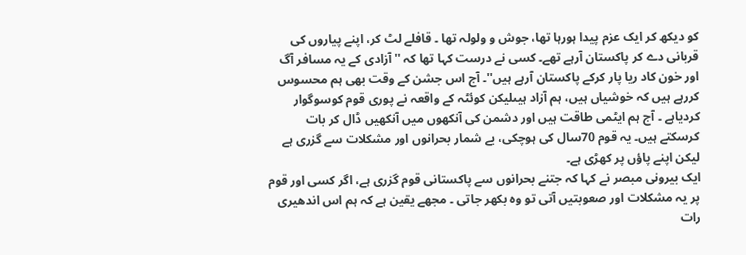کو دیکھ کر ایک عزم پیدا ہورہا تھا، جوش و ولولہ تھا ۔ قافلے لٹ کر، اپنے پیاروں کی قربانی دے کر پاکستان آرہے تھے۔ کسی نے درست کہا تھا کہ ''آزادی کے یہ مسافر آگ اور خون کاد ریا پار کرکے پاکستان آرہے ہیں''۔ آج اس جشن کے وقت بھی ہم محسوس کررہے ہیں کہ خوشیاں ہیں، ہم آزاد ہیںلیکن کوئٹہ کے واقعہ نے پوری قوم کوسوگوار کردیاہے ۔ آج ہم ایٹمی طاقت ہیں اور دشمن کی آنکھوں میں آنکھیں ڈال کر بات کرسکتے ہیں۔ یہ قوم 70سال کی ہوچکی، بے شمار بحرانوں اور مشکلات سے گزری ہے لیکن اپنے پاؤں پر کھڑی ہے۔
ایک بیرونی مبصر نے کہا کہ جتنے بحرانوں سے پاکستانی قوم گزری ہے، اگر کسی اور قوم پر یہ مشکلات اور صعوبتیں آتی تو وہ بکھر جاتی ۔ مجھے یقین ہے کہ ہم اس اندھیری رات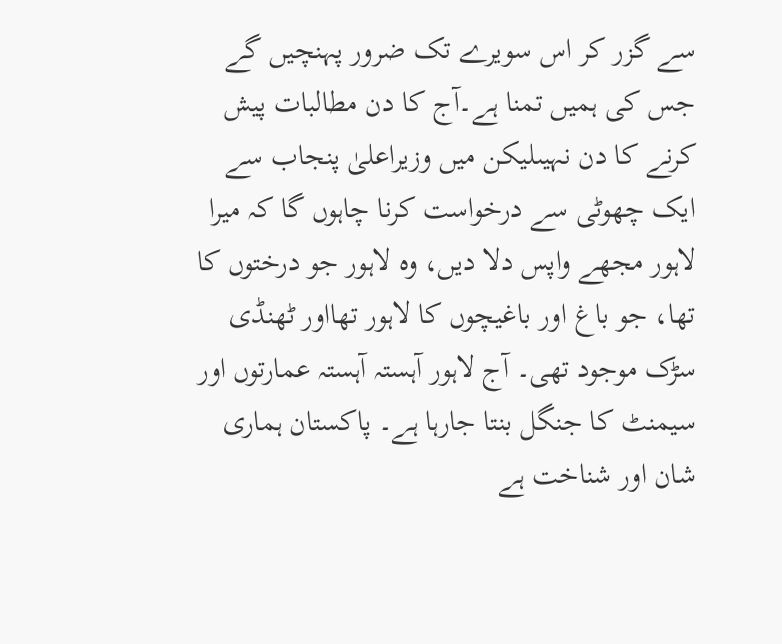سے گزر کر اس سویرے تک ضرور پہنچیں گے جس کی ہمیں تمنا ہے۔آج کا دن مطالبات پیش کرنے کا دن نہیںلیکن میں وزیراعلیٰ پنجاب سے ایک چھوٹی سے درخواست کرنا چاہوں گا کہ میرا لاہور مجھے واپس دلا دیں، وہ لاہور جو درختوں کا تھا، جو باغ اور باغیچوں کا لاہور تھااور ٹھنڈی سڑک موجود تھی۔ آج لاہور آہستہ آہستہ عمارتوں اور سیمنٹ کا جنگل بنتا جارہا ہے۔ پاکستان ہماری شان اور شناخت ہے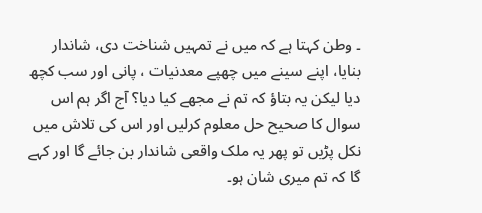۔ وطن کہتا ہے کہ میں نے تمہیں شناخت دی، شاندار بنایا، اپنے سینے میں چھپے معدنیات ، پانی اور سب کچھ دیا لیکن یہ بتاؤ کہ تم نے مجھے کیا دیا؟ آج اگر ہم اس سوال کا صحیح حل معلوم کرلیں اور اس کی تلاش میں نکل پڑیں تو پھر یہ ملک واقعی شاندار بن جائے گا اور کہے گا کہ تم میری شان ہو۔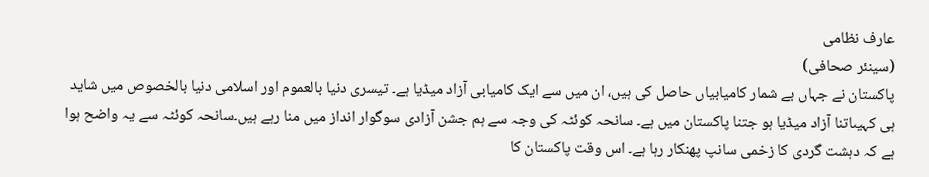عارف نظامی
(سینئر صحافی)
پاکستان نے جہاں بے شمار کامیابیاں حاصل کی ہیں، ان میں سے ایک کامیابی آزاد میڈیا ہے۔ تیسری دنیا بالعموم اور اسلامی دنیا بالخصوص میں شاید ہی کہیںاتنا آزاد میڈیا ہو جتنا پاکستان میں ہے۔ سانحہ کوئٹہ کی وجہ سے ہم جشن آزادی سوگوار انداز میں منا رہے ہیں۔سانحہ کوئٹہ سے یہ واضح ہوا ہے کہ دہشت گردی کا زخمی سانپ پھنکار رہا ہے۔ اس وقت پاکستان کا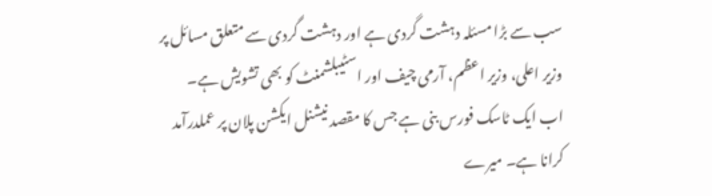سب سے بڑا مسئلہ دہشت گردی ہے اور دہشت گردی سے متعلق مسائل پر وزیر اعلی، وزیر اعظم، آرمی چیف اور اسٹیبلشمنٹ کو بھی تشویش ہے۔
اب ایک ٹاسک فورس بنی ہے جس کا مقصد نیشنل ایکشن پلان پر عملدرآمد کرانا ہے۔ میرے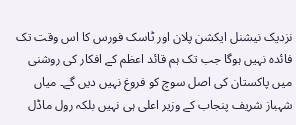نزدیک نیشنل ایکشن پلان اور ٹاسک فورس کا اس وقت تک فائدہ نہیں ہوگا جب تک ہم قائد اعظم کے افکار کی روشنی میں پاکستان کی اصل سوچ کو فروغ نہیں دیں گے۔ میاں شہباز شریف پنجاب کے وزیر اعلی ہی نہیں بلکہ رول ماڈل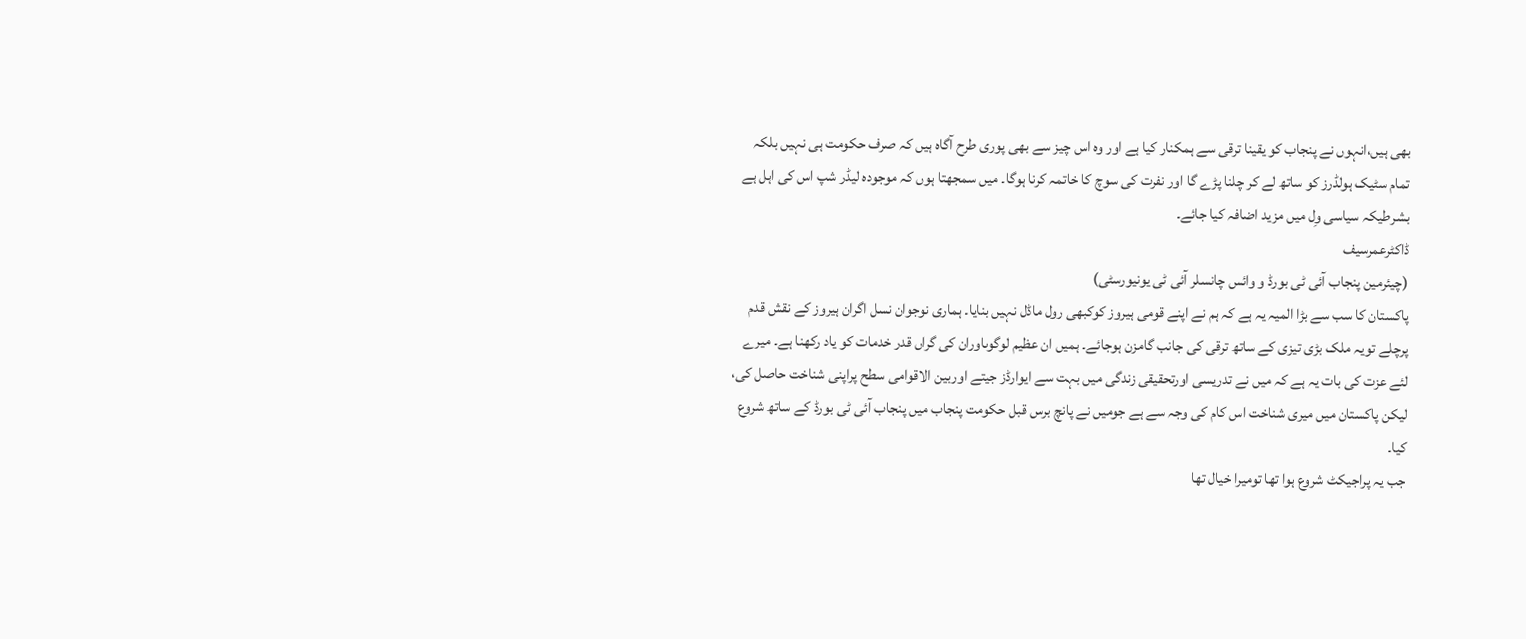بھی ہیں،انہوں نے پنجاب کو یقینا ترقی سے ہمکنار کیا ہے اور وہ اس چیز سے بھی پوری طرح آگاہ ہیں کہ صرف حکومت ہی نہیں بلکہ تمام سٹیک ہولڈرز کو ساتھ لے کر چلنا پڑے گا اور نفرت کی سوچ کا خاتمہ کرنا ہوگا۔ میں سمجھتا ہوں کہ موجودہ لیڈر شپ اس کی اہل ہے بشرطیکہ سیاسی وِل میں مزید اضافہ کیا جائے۔
ڈاکٹرعمرسیف
(چیئرمین پنجاب آئی ٹی بورڈ و وائس چانسلر آئی ٹی یونیورسٹی)
پاکستان کا سب سے بڑا المیہ یہ ہے کہ ہم نے اپنے قومی ہیروز کوکبھی رول ماڈل نہیں بنایا۔ ہماری نوجوان نسل اگران ہیروز کے نقش قدم پرچلے تویہ ملک بڑی تیزی کے ساتھ ترقی کی جانب گامزن ہوجائے۔ ہمیں ان عظیم لوگوںاوران کی گراں قدر خدمات کو یاد رکھنا ہے۔ میرے لئے عزت کی بات یہ ہے کہ میں نے تدریسی اورتحقیقی زندگی میں بہت سے ایوارڈز جیتے اوربین الاقوامی سطح پراپنی شناخت حاصل کی، لیکن پاکستان میں میری شناخت اس کام کی وجہ سے ہے جومیں نے پانچ برس قبل حکومت پنجاب میں پنجاب آئی ٹی بورڈ کے ساتھ شروع کیا۔
جب یہ پراجیکٹ شروع ہوا تھا تومیرا خیال تھا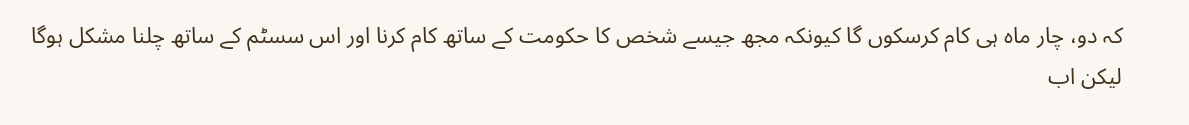کہ دو، چار ماہ ہی کام کرسکوں گا کیونکہ مجھ جیسے شخص کا حکومت کے ساتھ کام کرنا اور اس سسٹم کے ساتھ چلنا مشکل ہوگا لیکن اب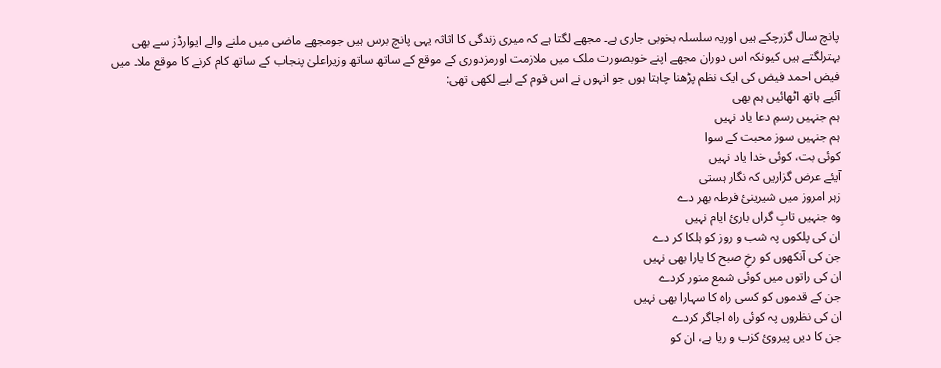پانچ سال گزرچکے ہیں اوریہ سلسلہ بخوبی جاری ہے۔ مجھے لگتا ہے کہ میری زندگی کا اثاثہ یہی پانچ برس ہیں جومجھے ماضی میں ملنے والے ایوارڈز سے بھی بہترلگتے ہیں کیونکہ اس دوران مجھے اپنے خوبصورت ملک میں ملازمت اورمزدوری کے موقع کے ساتھ ساتھ وزیراعلیٰ پنجاب کے ساتھ کام کرنے کا موقع ملا۔ میں فیض احمد فیض کی ایک نظم پڑھنا چاہتا ہوں جو انہوں نے اس قوم کے لیے لکھی تھی:
آئیے ہاتھ اٹھائیں ہم بھی
ہم جنہیں رسمِ دعا یاد نہیں
ہم جنہیں سوز محبت کے سوا
کوئی بت، کوئی خدا یاد نہیں
آیئے عرض گزاریں کہ نگار ہستی
زہر امروز میں شیرینیٔ فرطہ بھر دے
وہ جنہیں تابِ گراں باریٔ ایام نہیں
ان کی پلکوں پہ شب و روز کو ہلکا کر دے
جن کی آنکھوں کو رخِ صبح کا یارا بھی نہیں
ان کی راتوں میں کوئی شمع منور کردے
جن کے قدموں کو کسی راہ کا سہارا بھی نہیں
ان کی نظروں پہ کوئی راہ اجاگر کردے
جن کا دیں پیرویٔ کزب و ریا ہے، ان کو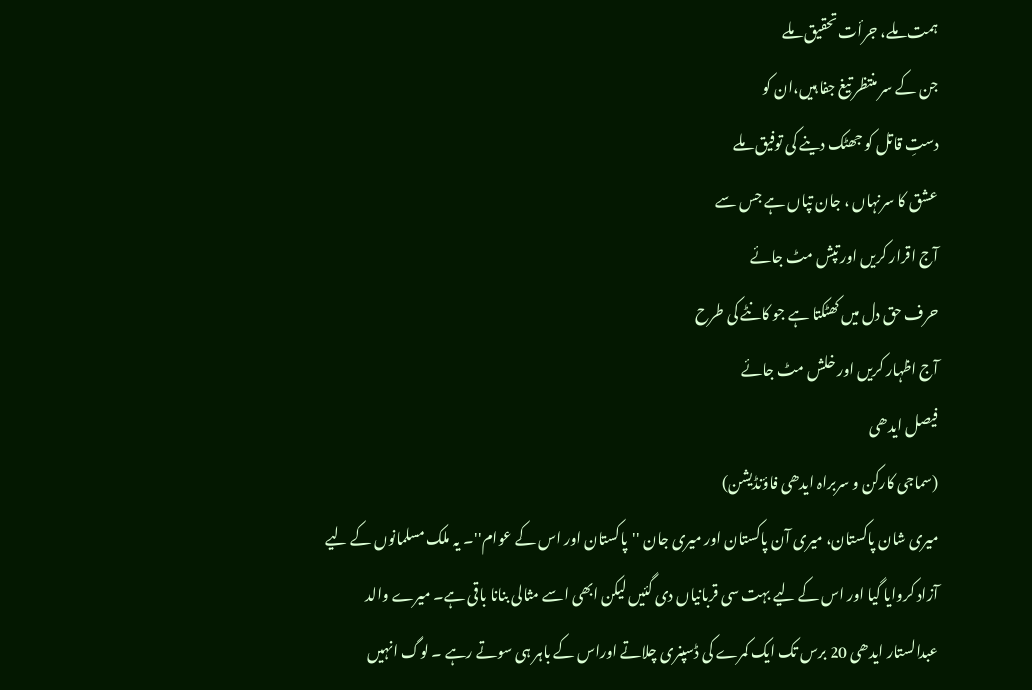ہمت ملے، جرأت تحقیق ملے
جن کے سر منتظر تیغ جفا ہیں،ان کو
دستِ قاتل کو جھٹک دینے کی توفیق ملے
عشق کا سرنہاں ، جان تپاں ہے جس سے
آج اقرار کریں اور تپش مٹ جائے
حرف حق دل میں کھٹکتا ہے جو کانٹے کی طرح
آج اظہار کریں اور خلش مٹ جائے
فیصل ایدھی
(سماجی کارکن و سربراہ ایدھی فاؤنڈیشن)
میری شان پاکستان، میری آن پاکستان اور میری جان ''پاکستان اور اس کے عوام''۔ یہ ملک مسلمانوں کے لیے آزاد کروایا گیا اور اس کے لیے بہت سی قربانیاں دی گئیں لیکن ابھی اسے مثالی بنانا باقی ہے۔ میرے والد عبدالستار ایدھی 20 برس تک ایک کمرے کی ڈسپنری چلاتے اوراس کے باہر ہی سوتے رہے ۔ لوگ انہیں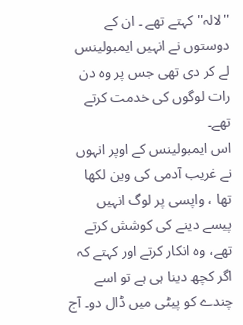''لالہ'' کہتے تھے ۔ ان کے دوستوں نے انہیں ایمبولینس لے کر دی تھی جس پر وہ دن رات لوگوں کی خدمت کرتے تھے۔
اس ایمبولینس کے اوپر انہوں نے غریب آدمی کی وین لکھا تھا ، واپسی پر لوگ انہیں پیسے دینے کی کوشش کرتے تھے، وہ انکار کرتے اور کہتے کہ اگر کچھ دینا ہی ہے تو اسے چندے کو پیٹی میں ڈال دو۔ آج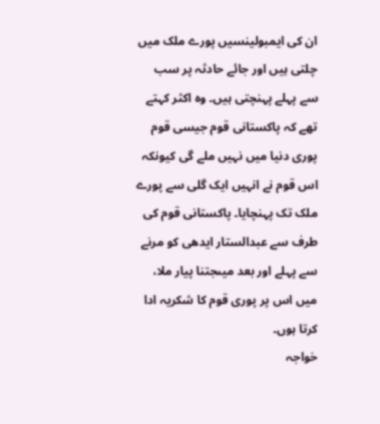ان کی ایمبولینسیں پورے ملک میں چلتی ہیں اور جائے حادثہ پر سب سے پہلے پہنچتی ہیں۔ وہ اکثر کہتے تھے کہ پاکستانی قوم جیسی قوم پوری دنیا میں نہیں ملے گی کیونکہ اس قوم نے انہیں ایک گلی سے پورے ملک تک پہنچایا۔ پاکستانی قوم کی طرف سے عبدالستار ایدھی کو مرنے سے پہلے اور بعد میںجتنا پیار ملا، میں اس پر پوری قوم کا شکریہ ادا کرتا ہوں۔
خواجہ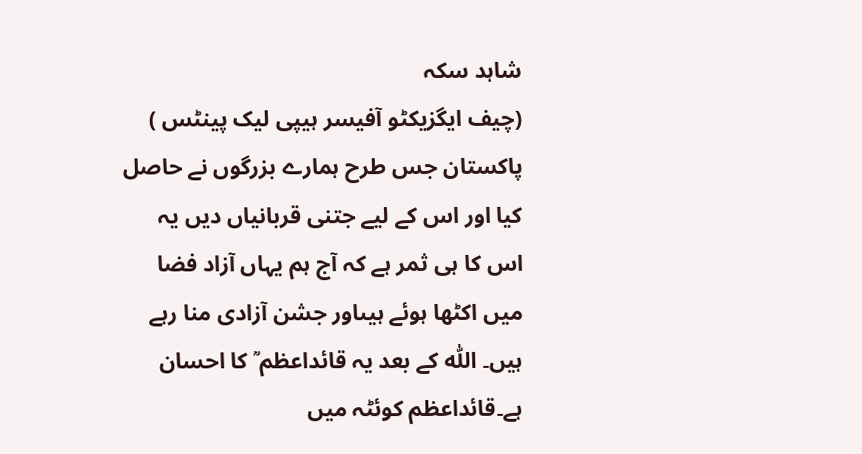شاہد سکہ
(چیف ایگزیکٹو آفیسر ہیپی لیک پینٹس )
پاکستان جس طرح ہمارے بزرگوں نے حاصل کیا اور اس کے لیے جتنی قربانیاں دیں یہ اس کا ہی ثمر ہے کہ آج ہم یہاں آزاد فضا میں اکٹھا ہوئے ہیںاور جشن آزادی منا رہے ہیں۔ اللّٰہ کے بعد یہ قائداعظم ؒ کا احسان ہے۔قائداعظم کوئٹہ میں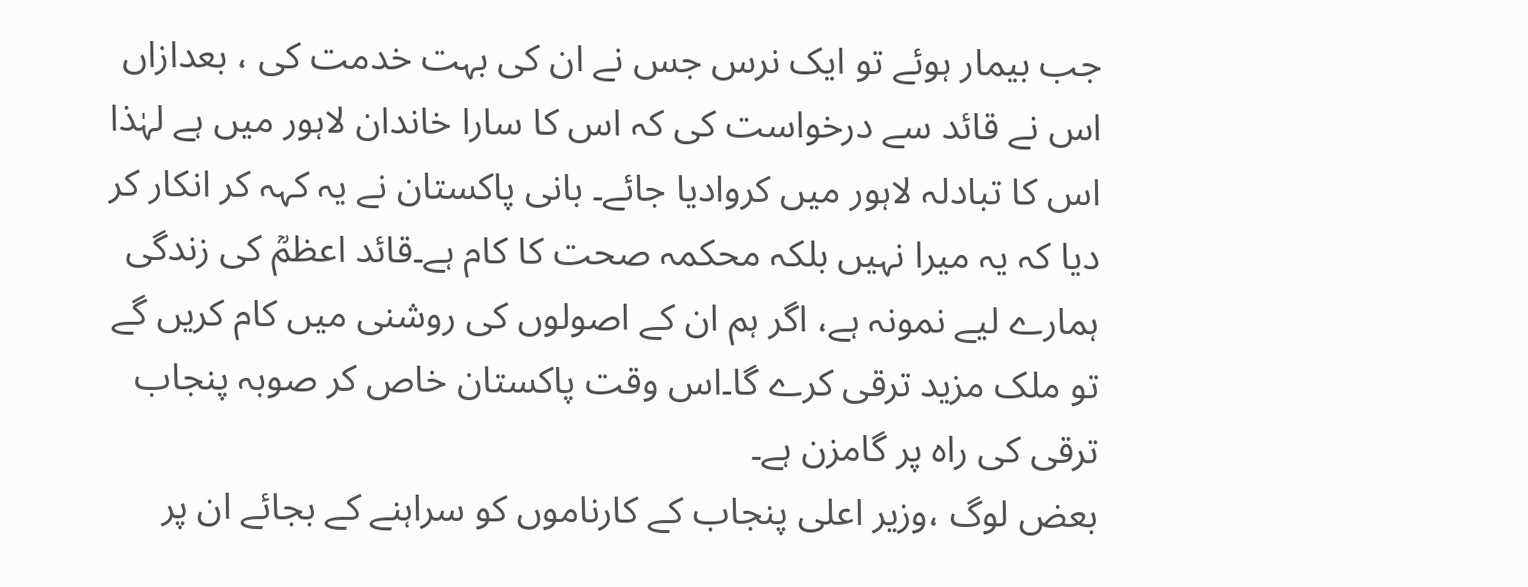جب بیمار ہوئے تو ایک نرس جس نے ان کی بہت خدمت کی ، بعدازاں اس نے قائد سے درخواست کی کہ اس کا سارا خاندان لاہور میں ہے لہٰذا اس کا تبادلہ لاہور میں کروادیا جائے۔ بانی پاکستان نے یہ کہہ کر انکار کر دیا کہ یہ میرا نہیں بلکہ محکمہ صحت کا کام ہے۔قائد اعظمؒ کی زندگی ہمارے لیے نمونہ ہے، اگر ہم ان کے اصولوں کی روشنی میں کام کریں گے تو ملک مزید ترقی کرے گا۔اس وقت پاکستان خاص کر صوبہ پنجاب ترقی کی راہ پر گامزن ہے۔
بعض لوگ ،وزیر اعلی پنجاب کے کارناموں کو سراہنے کے بجائے ان پر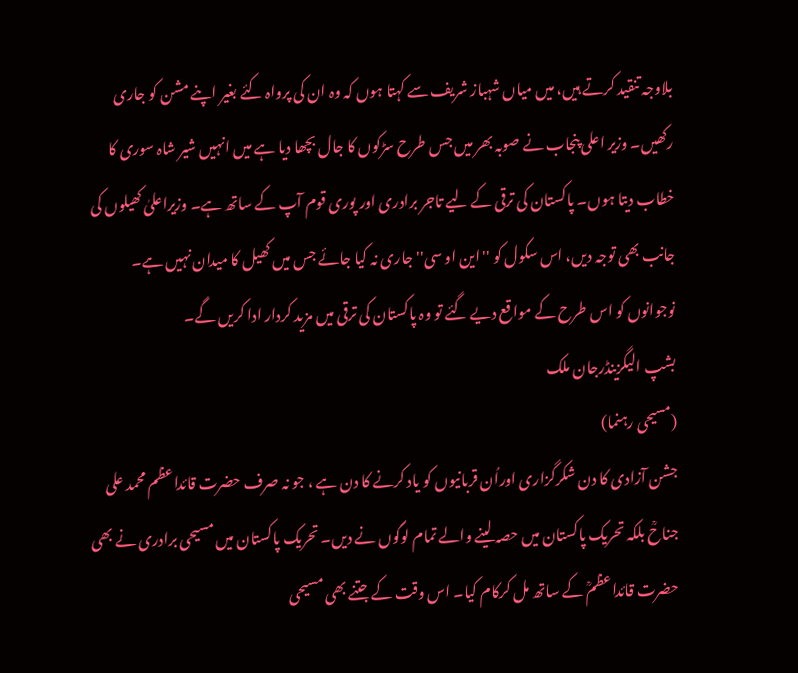بلاوجہ تنقید کرتے ہیں، میں میاں شہباز شریف سے کہتا ہوں کہ وہ ان کی پرواہ کئے بغیر اپنے مشن کو جاری رکھیں۔ وزیر اعلی پنجاب نے صوبہ بھر میں جس طرح سڑکوں کا جال بچھا دیا ہے میں انہیں شیر شاہ سوری کا خطاب دیتا ہوں۔ پاکستان کی ترقی کے لیے تاجر برادری اور پوری قوم آپ کے ساتھ ہے۔ وزیراعلیٰ کھیلوں کی جانب بھی توجہ دیں، اس سکول کو ''این او سی'' جاری نہ کیا جائے جس میں کھیل کا میدان نہیں ہے۔ نوجوانوں کو اس طرح کے مواقع دیے گئے تو وہ پاکستان کی ترقی میں مزید کردار ادا کریں گے۔
بشپ الیگزینڈرجان ملک
(مسیحی رہنما)
جشن آزادی کا دن شکرگزاری اوراُن قربانیوں کو یاد کرنے کا دن ہے ، جو نہ صرف حضرت قائداعظم محمد علی جناحؒ بلکہ تحریک پاکستان میں حصہ لینے والے تمام لوگوں نے دیں۔ تحریک پاکستان میں مسیحی برادری نے بھی حضرت قائداعظمؒ کے ساتھ مل کرکام کیا۔ اس وقت کے جتنے بھی مسیحی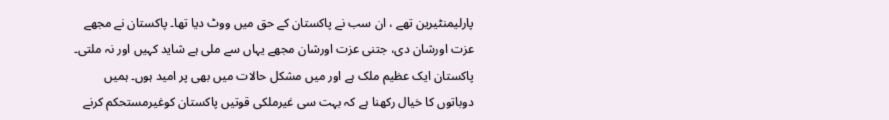پارلیمنٹیرین تھے ، ان سب نے پاکستان کے حق میں ووٹ دیا تھا۔ پاکستان نے مجھے عزت اورشان دی، جتنی عزت اورشان مجھے یہاں سے ملی ہے شاید کہیں اور نہ ملتی۔ پاکستان ایک عظیم ملک ہے اور میں مشکل حالات میں بھی پر امید ہوں۔ ہمیں دوباتوں کا خیال رکھنا ہے کہ بہت سی غیرملکی قوتیں پاکستان کوغیرمستحکم کرنے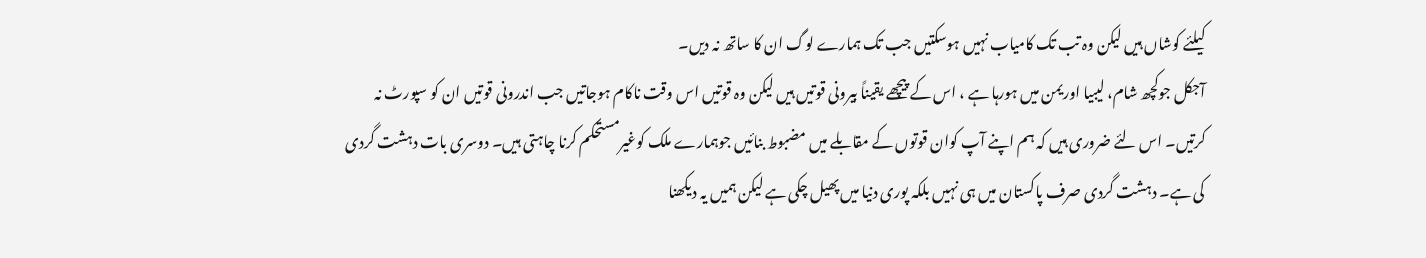کیلئے کوشاں ہیں لیکن وہ تب تک کامیاب نہیں ہوسکتیں جب تک ہمارے لوگ ان کا ساتھ نہ دیں۔
آجکل جوکچھ شام، لیبیا اوریمن میں ہورہا ہے ، اس کے پیچھے یقیناً بیرونی قوتیں ہیں لیکن وہ قوتیں اس وقت ناکام ہوجاتیں جب اندرونی قوتیں ان کو سپورٹ نہ کرتیں۔ اس لئے ضروری ہیں کہ ہم اپنے آپ کوان قوتوں کے مقابلے میں مضبوط بنائیں جوہمارے ملک کوغیرمستحکم کرنا چاہتی ہیں۔ دوسری بات دہشت گردی کی ہے۔ دہشت گردی صرف پاکستان میں ہی نہیں بلکہ پوری دنیا میں پھیل چکی ہے لیکن ہمیں یہ دیکھنا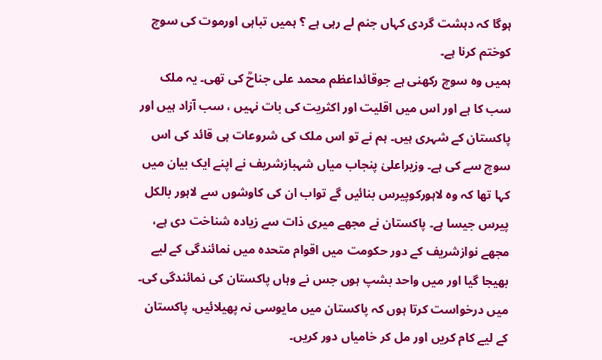ہوگا کہ دہشت گردی کہاں جنم لے رہی ہے ؟ ہمیں تباہی اورموت کی سوچ کوختم کرنا ہے۔
ہمیں وہ سوچ رکھنی ہے جوقائداعظم محمد علی جناحؒ کی تھی۔ یہ ملک سب کا ہے اور اس میں اقلیت اور اکثریت کی بات نہیں ، سب آزاد ہیں اور پاکستان کے شہری ہیں۔ ہم نے تو اس ملک کی شروعات ہی قائد کی اس سوچ سے کی ہے۔ وزیراعلیٰ پنجاب میاں شہبازشریف نے اپنے ایک بیان میں کہا تھا کہ وہ لاہورکوپیرس بنائیں گے تواب ان کی کاوشوں سے لاہور بالکل پیرس جیسا ہے۔ پاکستان نے مجھے میری ذات سے زیادہ شناخت دی ہے، مجھے نوازشریف کے دور حکومت میں اقوام متحدہ میں نمائندگی کے لیے بھیجا گیا اور میں واحد بشپ ہوں جس نے وہاں پاکستان کی نمائندگی کی۔ میں درخواست کرتا ہوں کہ پاکستان میں مایوسی نہ پھیلائیں، پاکستان کے لیے کام کریں اور مل کر خامیاں دور کریں۔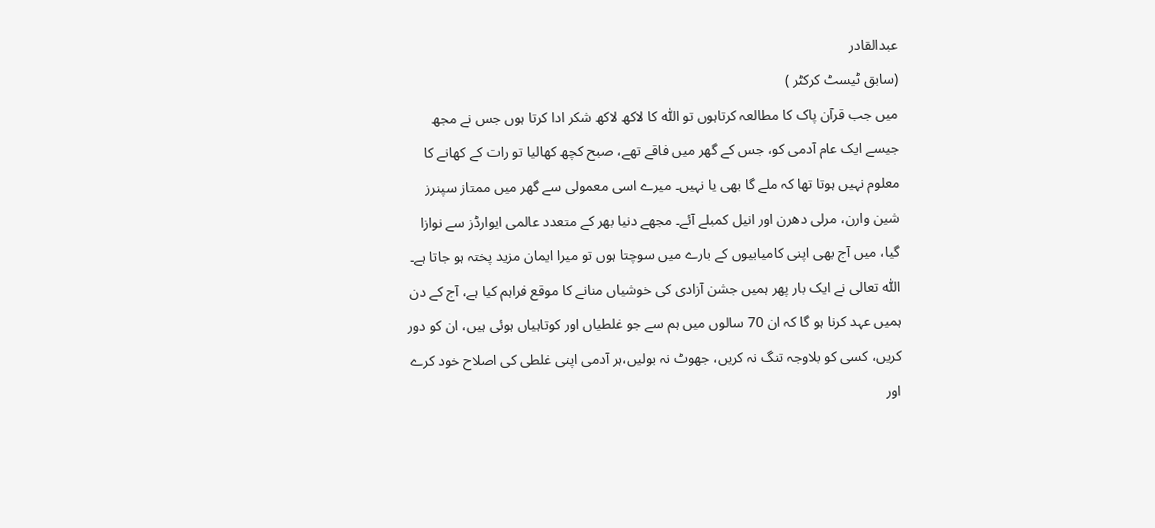عبدالقادر
(سابق ٹیسٹ کرکٹر )
میں جب قرآن پاک کا مطالعہ کرتاہوں تو اللّٰہ کا لاکھ لاکھ شکر ادا کرتا ہوں جس نے مجھ جیسے ایک عام آدمی کو، جس کے گھر میں فاقے تھے، صبح کچھ کھالیا تو رات کے کھانے کا معلوم نہیں ہوتا تھا کہ ملے گا بھی یا نہیں۔ میرے اسی معمولی سے گھر میں ممتاز سپنرز شین وارن، مرلی دھرن اور انیل کمبلے آئے۔ مجھے دنیا بھر کے متعدد عالمی ایوارڈز سے نوازا گیا، میں آج بھی اپنی کامیابیوں کے بارے میں سوچتا ہوں تو میرا ایمان مزید پختہ ہو جاتا ہے۔
اللّٰہ تعالی نے ایک بار پھر ہمیں جشن آزادی کی خوشیاں منانے کا موقع فراہم کیا ہے، آج کے دن ہمیں عہد کرنا ہو گا کہ ان 70 سالوں میں ہم سے جو غلطیاں اور کوتاہیاں ہوئی ہیں، ان کو دور کریں، کسی کو بلاوجہ تنگ نہ کریں، جھوٹ نہ بولیں،ہر آدمی اپنی غلطی کی اصلاح خود کرے اور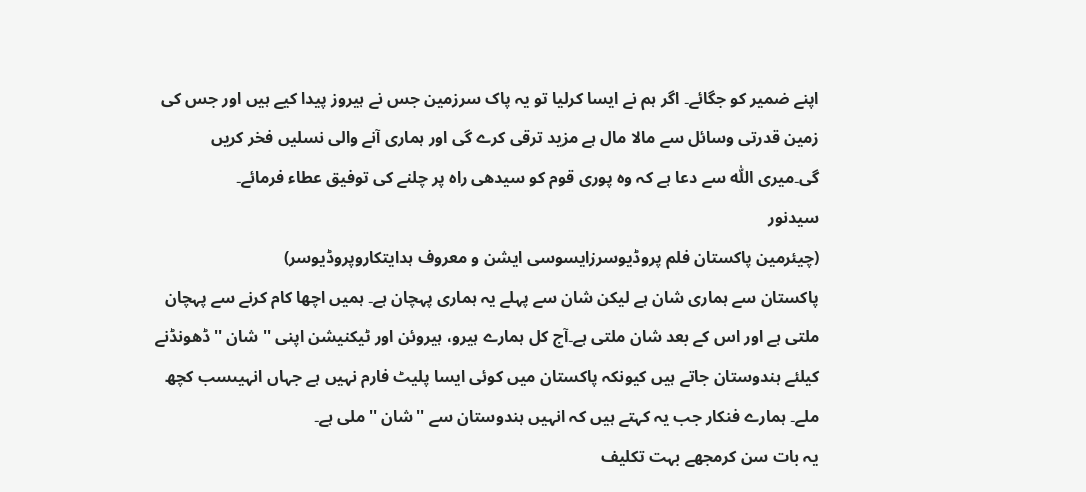اپنے ضمیر کو جگائے۔ اگر ہم نے ایسا کرلیا تو یہ پاک سرزمین جس نے ہیروز پیدا کیے ہیں اور جس کی زمین قدرتی وسائل سے مالا مال ہے مزید ترقی کرے گی اور ہماری آنے والی نسلیں فخر کریں گی۔میری اللّٰہ سے دعا ہے کہ وہ پوری قوم کو سیدھی راہ پر چلنے کی توفیق عطاء فرمائے۔
سیدنور
(چیئرمین پاکستان فلم پروڈیوسرزایسوسی ایشن و معروف ہدایتکاروپروڈیوسر)
پاکستان سے ہماری شان ہے لیکن شان سے پہلے یہ ہماری پہچان ہے۔ ہمیں اچھا کام کرنے سے پہچان ملتی ہے اور اس کے بعد شان ملتی ہے۔آج کل ہمارے ہیرو، ہیروئن اور ٹیکنیشن اپنی '' شان '' ڈھونڈنے کیلئے ہندوستان جاتے ہیں کیونکہ پاکستان میں کوئی ایسا پلیٹ فارم نہیں ہے جہاں انہیںسب کچھ ملے۔ ہمارے فنکار جب یہ کہتے ہیں کہ انہیں ہندوستان سے ''شان '' ملی ہے۔
یہ بات سن کرمجھے بہت تکلیف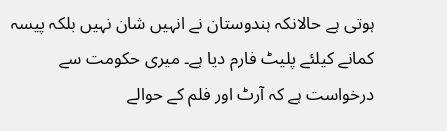ہوتی ہے حالانکہ ہندوستان نے انہیں شان نہیں بلکہ پیسہ کمانے کیلئے پلیٹ فارم دیا ہے۔ میری حکومت سے درخواست ہے کہ آرٹ اور فلم کے حوالے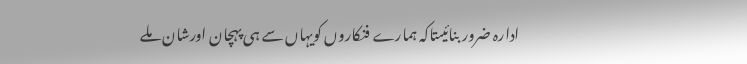ادارہ ضرور بنائیںتاکہ ہمارے فنکاروں کویہاں سے ہی پہچان اورشان ملے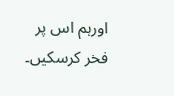اورہم اس پر فخر کرسکیں۔